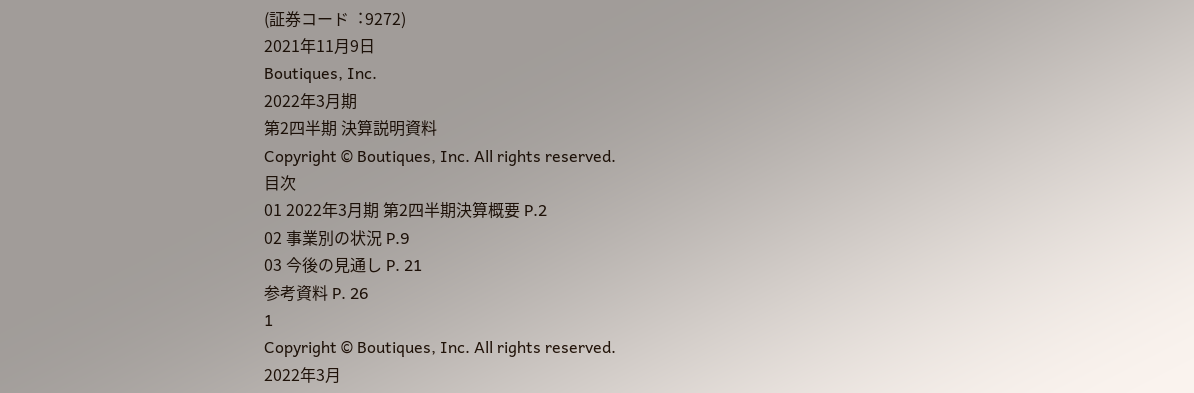(証券コード︓9272)
2021年11月9日
Boutiques, Inc.
2022年3月期
第2四半期 決算説明資料
Copyright © Boutiques, Inc. All rights reserved.
目次
01 2022年3月期 第2四半期決算概要 P.2
02 事業別の状況 P.9
03 今後の⾒通し P. 21
参考資料 P. 26
1
Copyright © Boutiques, Inc. All rights reserved.
2022年3月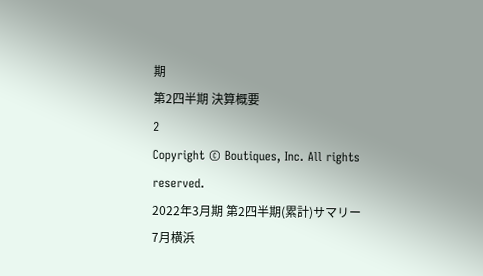期
第2四半期 決算概要
2
Copyright © Boutiques, Inc. All rights reserved.
2022年3月期 第2四半期(累計)サマリー
7月横浜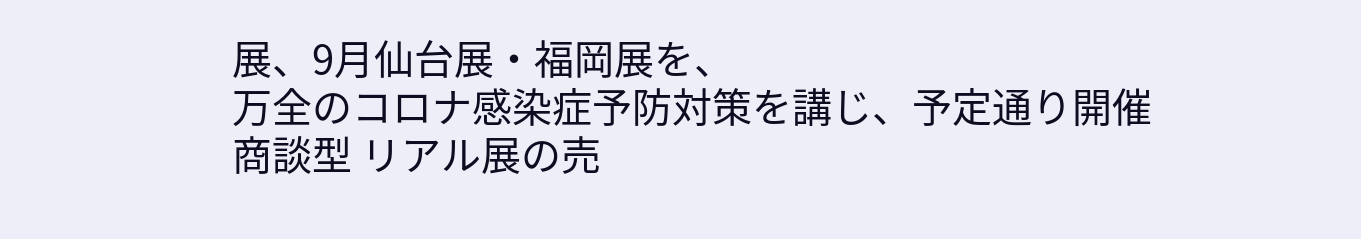展、9月仙台展・福岡展を、
万全のコロナ感染症予防対策を講じ、予定通り開催
商談型 リアル展の売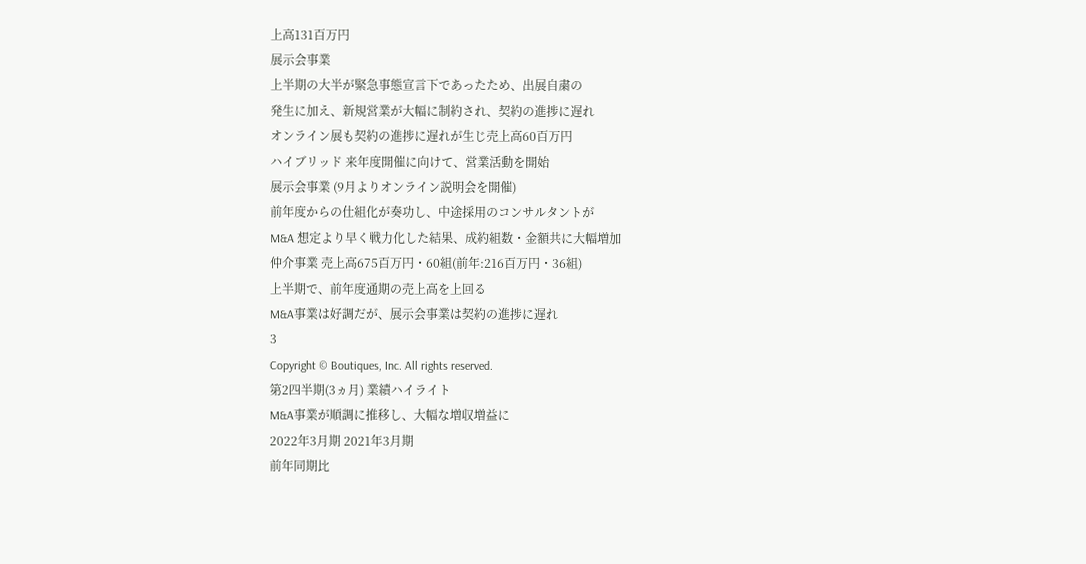上高131百万円
展示会事業
上半期の大半が緊急事態宣言下であったため、出展自粛の
発生に加え、新規営業が大幅に制約され、契約の進捗に遅れ
オンライン展も契約の進捗に遅れが生じ売上高60百万円
ハイブリッド 来年度開催に向けて、営業活動を開始
展示会事業 (9月よりオンライン説明会を開催)
前年度からの仕組化が奏功し、中途採⽤のコンサルタントが
M&A 想定より早く戦⼒化した結果、成約組数・⾦額共に大幅増加
仲介事業 売上高675百万円・60組(前年:216百万円・36組)
上半期で、前年度通期の売上高を上回る
M&A事業は好調だが、展示会事業は契約の進捗に遅れ
3
Copyright © Boutiques, Inc. All rights reserved.
第2四半期(3ヵ月) 業績ハイライト
M&A事業が順調に推移し、大幅な増収増益に
2022年3月期 2021年3月期
前年同期⽐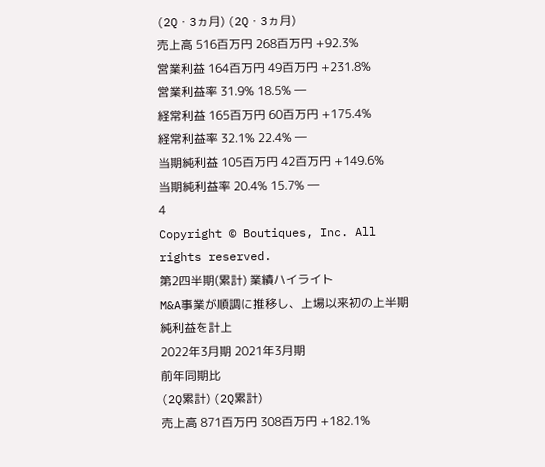(2Q・3ヵ月) (2Q・3ヵ月)
売上高 516百万円 268百万円 +92.3%
営業利益 164百万円 49百万円 +231.8%
営業利益率 31.9% 18.5% ―
経常利益 165百万円 60百万円 +175.4%
経常利益率 32.1% 22.4% ―
当期純利益 105百万円 42百万円 +149.6%
当期純利益率 20.4% 15.7% ―
4
Copyright © Boutiques, Inc. All rights reserved.
第2四半期(累計) 業績ハイライト
M&A事業が順調に推移し、上場以来初の上半期純利益を計上
2022年3月期 2021年3月期
前年同期⽐
(2Q累計) (2Q累計)
売上高 871百万円 308百万円 +182.1%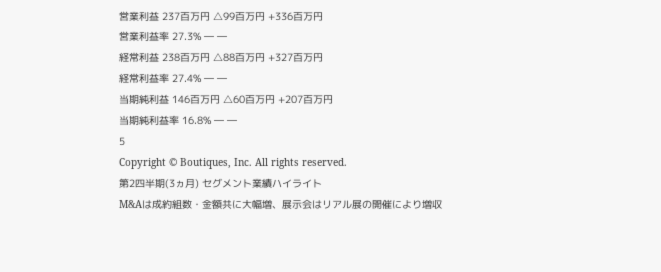営業利益 237百万円 △99百万円 +336百万円
営業利益率 27.3% ― ―
経常利益 238百万円 △88百万円 +327百万円
経常利益率 27.4% ― ―
当期純利益 146百万円 △60百万円 +207百万円
当期純利益率 16.8% ― ―
5
Copyright © Boutiques, Inc. All rights reserved.
第2四半期(3ヵ月) セグメント業績ハイライト
M&Aは成約組数・⾦額共に大幅増、展示会はリアル展の開催により増収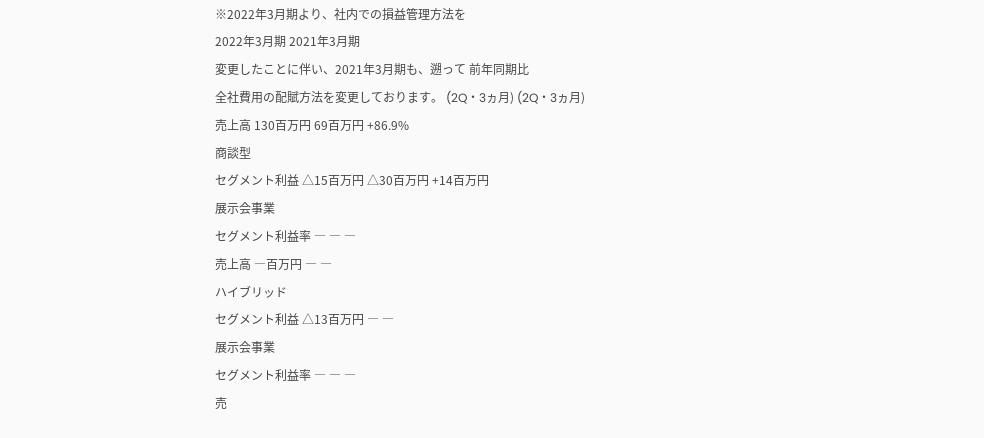※2022年3月期より、社内での損益管理⽅法を
2022年3月期 2021年3月期
変更したことに伴い、2021年3月期も、遡って 前年同期⽐
全社費⽤の配賦⽅法を変更しております。 (2Q・3ヵ月) (2Q・3ヵ月)
売上高 130百万円 69百万円 +86.9%
商談型
セグメント利益 △15百万円 △30百万円 +14百万円
展示会事業
セグメント利益率 ― ― ―
売上高 ―百万円 ― ―
ハイブリッド
セグメント利益 △13百万円 ― ―
展示会事業
セグメント利益率 ― ― ―
売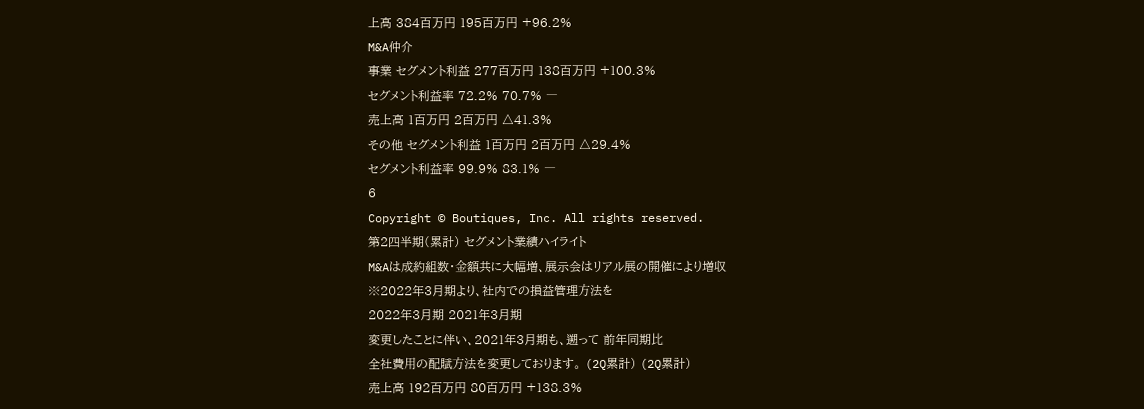上高 384百万円 195百万円 +96.2%
M&A仲介
事業 セグメント利益 277百万円 138百万円 +100.3%
セグメント利益率 72.2% 70.7% ―
売上高 1百万円 2百万円 △41.3%
その他 セグメント利益 1百万円 2百万円 △29.4%
セグメント利益率 99.9% 83.1% ―
6
Copyright © Boutiques, Inc. All rights reserved.
第2四半期(累計) セグメント業績ハイライト
M&Aは成約組数・⾦額共に大幅増、展示会はリアル展の開催により増収
※2022年3月期より、社内での損益管理⽅法を
2022年3月期 2021年3月期
変更したことに伴い、2021年3月期も、遡って 前年同期⽐
全社費⽤の配賦⽅法を変更しております。 (2Q累計) (2Q累計)
売上高 192百万円 80百万円 +138.3%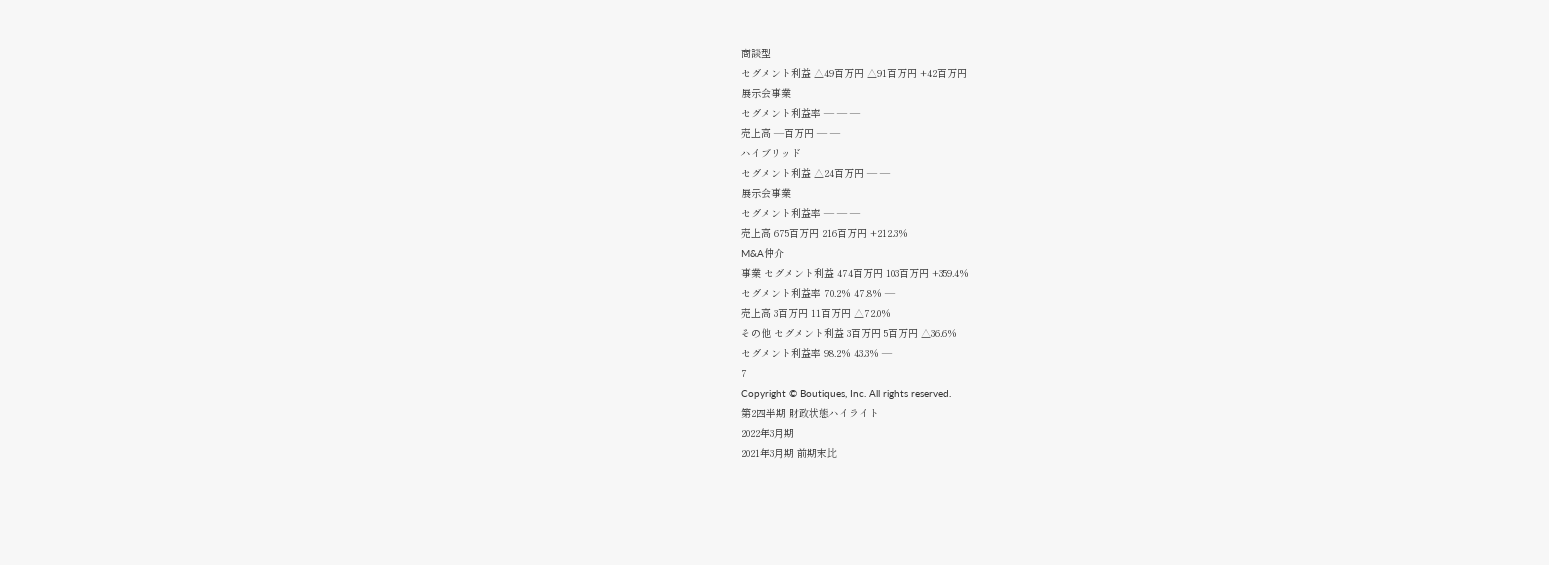商談型
セグメント利益 △49百万円 △91百万円 +42百万円
展示会事業
セグメント利益率 ― ― ―
売上高 ―百万円 ― ―
ハイブリッド
セグメント利益 △24百万円 ― ―
展示会事業
セグメント利益率 ― ― ―
売上高 675百万円 216百万円 +212.3%
M&A仲介
事業 セグメント利益 474百万円 103百万円 +359.4%
セグメント利益率 70.2% 47.8% ―
売上高 3百万円 11百万円 △72.0%
その他 セグメント利益 3百万円 5百万円 △36.6%
セグメント利益率 98.2% 43.3% ―
7
Copyright © Boutiques, Inc. All rights reserved.
第2四半期 財政状態ハイライト
2022年3月期
2021年3月期 前期末⽐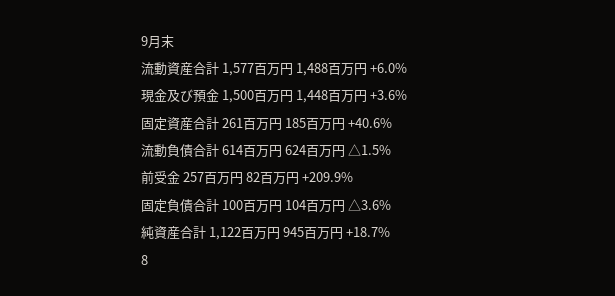9月末
流動資産合計 1,577百万円 1,488百万円 +6.0%
現⾦及び預⾦ 1,500百万円 1,448百万円 +3.6%
固定資産合計 261百万円 185百万円 +40.6%
流動負債合計 614百万円 624百万円 △1.5%
前受⾦ 257百万円 82百万円 +209.9%
固定負債合計 100百万円 104百万円 △3.6%
純資産合計 1,122百万円 945百万円 +18.7%
8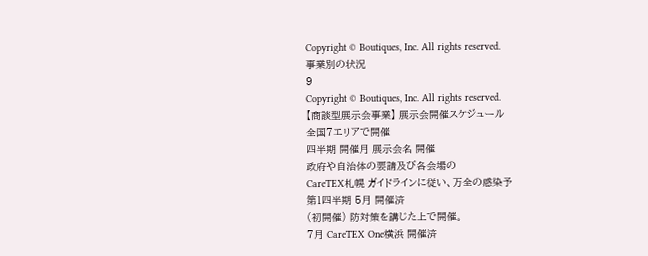Copyright © Boutiques, Inc. All rights reserved.
事業別の状況
9
Copyright © Boutiques, Inc. All rights reserved.
【商談型展示会事業】 展示会開催スケジュール
全国7エリアで開催
四半期 開催月 展示会名 開催
政府や自治体の要請及び各会場の
CareTEX札幌 ガイドラインに従い、万全の感染予
第1四半期 5月 開催済
(初開催) 防対策を講じた上で開催。
7月 CareTEX One横浜 開催済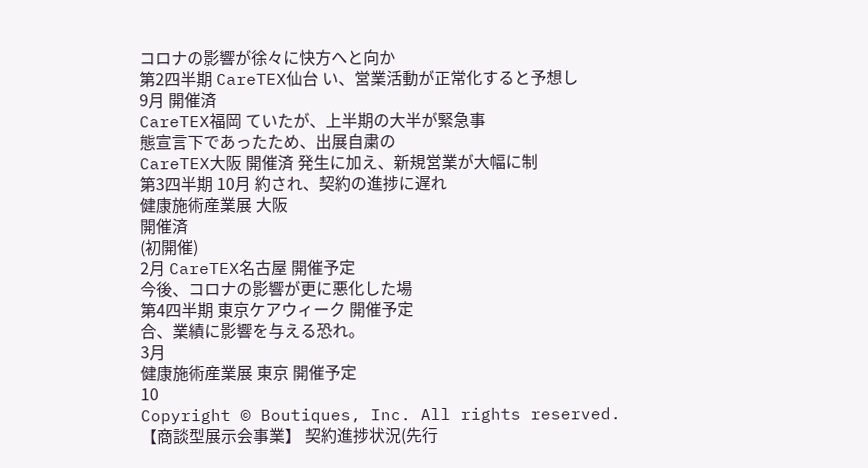コロナの影響が徐々に快⽅へと向か
第2四半期 CareTEX仙台 い、営業活動が正常化すると予想し
9月 開催済
CareTEX福岡 ていたが、上半期の大半が緊急事
態宣言下であったため、出展自粛の
CareTEX大阪 開催済 発生に加え、新規営業が大幅に制
第3四半期 10月 約され、契約の進捗に遅れ
健康施術産業展 大阪
開催済
(初開催)
2月 CareTEX名古屋 開催予定
今後、コロナの影響が更に悪化した場
第4四半期 東京ケアウィーク 開催予定
合、業績に影響を与える恐れ。
3月
健康施術産業展 東京 開催予定
10
Copyright © Boutiques, Inc. All rights reserved.
【商談型展示会事業】 契約進捗状況(先⾏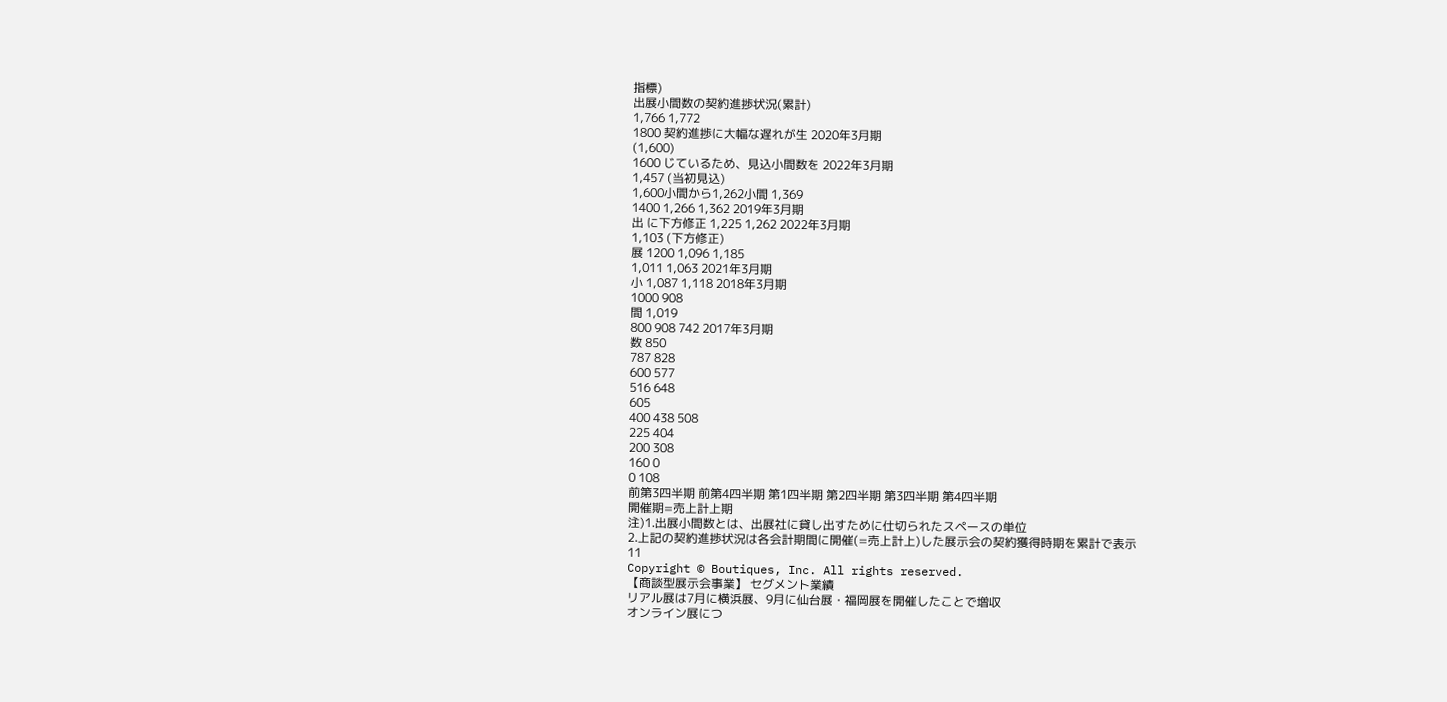指標)
出展⼩間数の契約進捗状況(累計)
1,766 1,772
1800 契約進捗に大幅な遅れが生 2020年3月期
(1,600)
1600 じているため、⾒込⼩間数を 2022年3月期
1,457 (当初⾒込)
1,600⼩間から1,262⼩間 1,369
1400 1,266 1,362 2019年3月期
出 に下⽅修正 1,225 1,262 2022年3月期
1,103 (下⽅修正)
展 1200 1,096 1,185
1,011 1,063 2021年3月期
⼩ 1,087 1,118 2018年3月期
1000 908
間 1,019
800 908 742 2017年3月期
数 850
787 828
600 577
516 648
605
400 438 508
225 404
200 308
160 0
0 108
前第3四半期 前第4四半期 第1四半期 第2四半期 第3四半期 第4四半期
開催期=売上計上期
注)1.出展⼩間数とは、出展社に貸し出すために仕切られたスペースの単位
2.上記の契約進捗状況は各会計期間に開催(=売上計上)した展⽰会の契約獲得時期を累計で表⽰
11
Copyright © Boutiques, Inc. All rights reserved.
【商談型展示会事業】 セグメント業績
リアル展は7月に横浜展、9月に仙台展・福岡展を開催したことで増収
オンライン展につ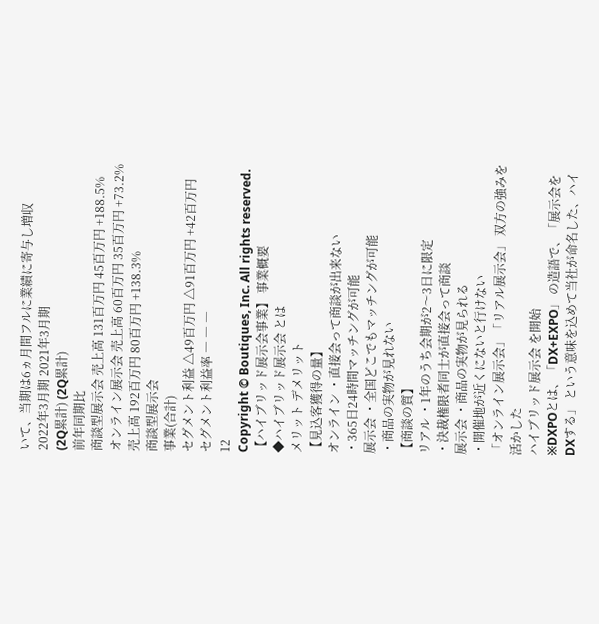いて、当期は6ヵ月間フルに業績に寄与し増収
2022年3月期 2021年3月期
(2Q累計) (2Q累計)
前年同期⽐
商談型展示会 売上高 131百万円 45百万円 +188.5%
オンライン展示会 売上高 60百万円 35百万円 +73.2%
売上高 192百万円 80百万円 +138.3%
商談型展示会
事業(合計)
セグメント利益 △49百万円 △91百万円 +42百万円
セグメント利益率 ― ― ―
12
Copyright © Boutiques, Inc. All rights reserved.
【ハイブリッド展示会事業】 事業概要
◆ハイブリッド展示会 とは
メリット デメリット
【⾒込客獲得の量】
オンライン ・直接会って商談が出来ない
・365日24時間マッチングが可能
展示会 ・全国どこでもマッチングが可能
・商品の実物が⾒れない
【商談の質】
リアル ・1年のうち会期が2〜3日に限定
・決裁権限者同士が直接会って商談
展示会 ・商品の実物が⾒られる
・開催地が近くにないと⾏けない
「オンライン展示会」「リアル展示会」 双⽅の強みを活かした
ハイブリッド展示会 を開始
※DXPOとは、「DX+EXPO」 の造語で、「展示会をDXする」 という意味を込めて当社が命名した、ハイ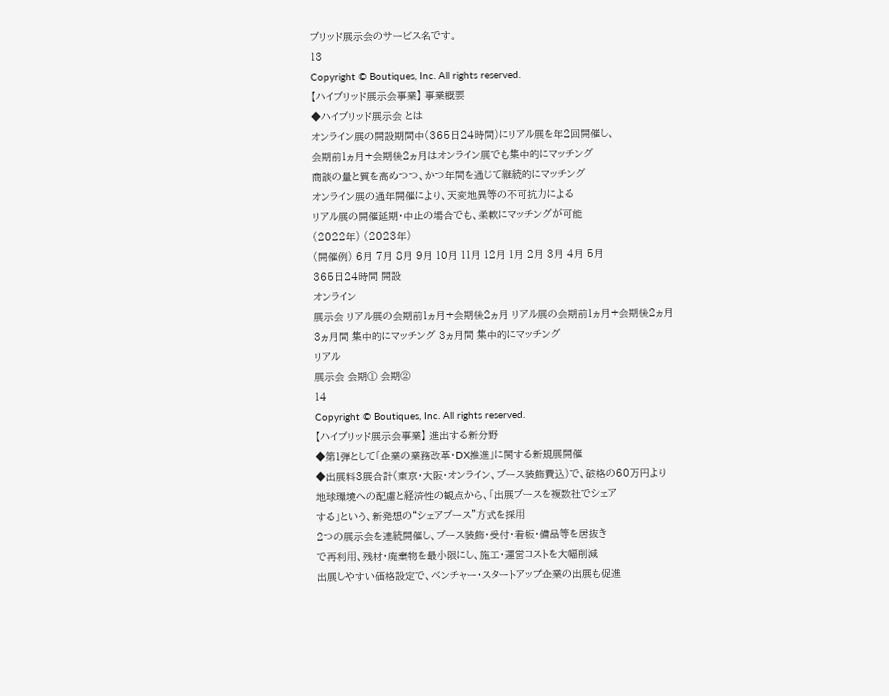ブリッド展示会のサービス名です。
13
Copyright © Boutiques, Inc. All rights reserved.
【ハイブリッド展示会事業】 事業概要
◆ハイブリッド展示会 とは
オンライン展の開設期間中(365日24時間)にリアル展を年2回開催し、
会期前1ヵ月+会期後2ヵ月はオンライン展でも集中的にマッチング
商談の量と質を高めつつ、かつ年間を通じて継続的にマッチング
オンライン展の通年開催により、天変地異等の不可抗⼒による
リアル展の開催延期・中止の場合でも、柔軟にマッチングが可能
(2022年) (2023年)
(開催例) 6月 7月 8月 9月 10月 11月 12月 1月 2月 3月 4月 5月
365日24時間 開設
オンライン
展示会 リアル展の会期前1ヵ月+会期後2ヵ月 リアル展の会期前1ヵ月+会期後2ヵ月
3ヵ月間 集中的にマッチング 3ヵ月間 集中的にマッチング
リアル
展示会 会期① 会期②
14
Copyright © Boutiques, Inc. All rights reserved.
【ハイブリッド展示会事業】 進出する新分野
◆第1弾として「企業の業務改革・DX推進」に関する新規展開催
◆出展料3展合計(東京・大阪・オンライン、ブース装飾費込)で、破格の60万円より
地球環境への配慮と経済性の観点から、「出展ブースを複数社でシェア
する」という、新発想の“シェアブース”⽅式を採⽤
2つの展示会を連続開催し、ブース装飾・受付・看板・備品等を居抜き
で再利⽤、残材・廃棄物を最⼩限にし、施工・運営コストを大幅削減
出展しやすい価格設定で、ベンチャー・スタートアップ企業の出展も促進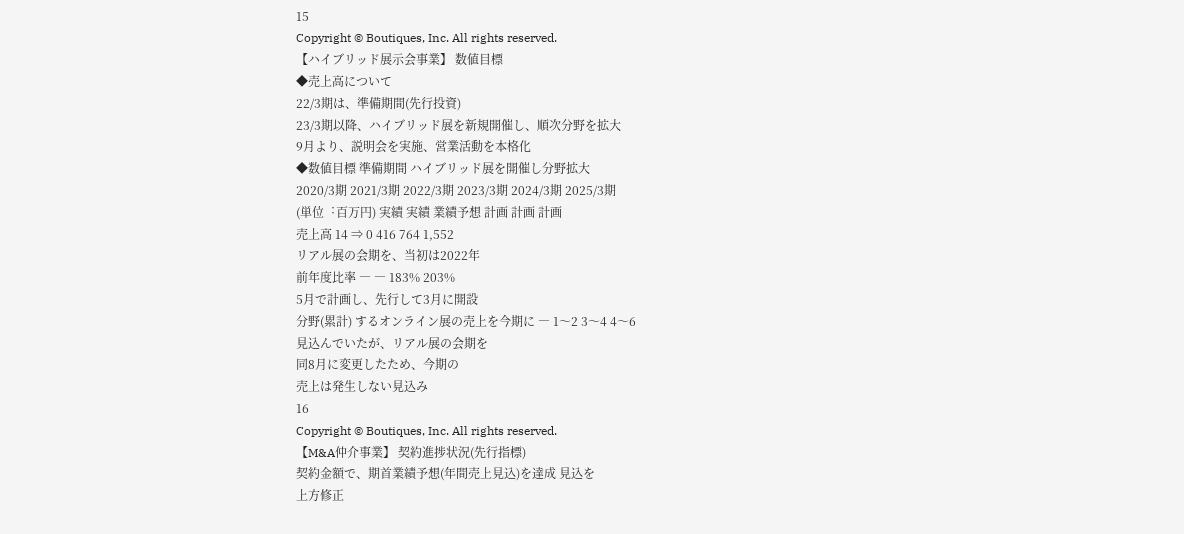15
Copyright © Boutiques, Inc. All rights reserved.
【ハイブリッド展示会事業】 数値目標
◆売上高について
22/3期は、準備期間(先⾏投資)
23/3期以降、ハイブリッド展を新規開催し、順次分野を拡大
9月より、説明会を実施、営業活動を本格化
◆数値目標 準備期間 ハイブリッド展を開催し分野拡大
2020/3期 2021/3期 2022/3期 2023/3期 2024/3期 2025/3期
(単位︓百万円) 実績 実績 業績予想 計画 計画 計画
売上高 14 ⇒ 0 416 764 1,552
リアル展の会期を、当初は2022年
前年度⽐率 ― ― 183% 203%
5月で計画し、先⾏して3月に開設
分野(累計) するオンライン展の売上を今期に ― 1〜2 3〜4 4〜6
⾒込んでいたが、リアル展の会期を
同8月に変更したため、今期の
売上は発生しない⾒込み
16
Copyright © Boutiques, Inc. All rights reserved.
【M&A仲介事業】 契約進捗状況(先⾏指標)
契約⾦額で、期⾸業績予想(年間売上⾒込)を達成 ⾒込を
上⽅修正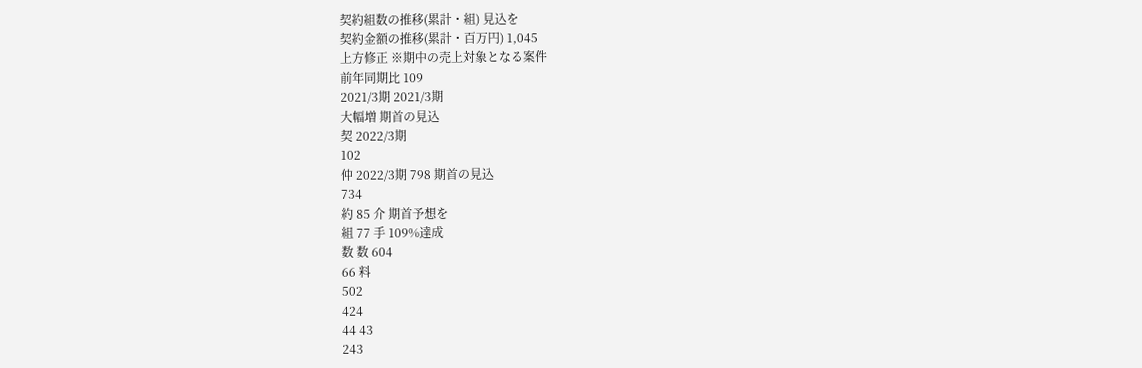契約組数の推移(累計・組) ⾒込を
契約⾦額の推移(累計・百万円) 1,045
上⽅修正 ※期中の売上対象となる案件
前年同期⽐ 109
2021/3期 2021/3期
大幅増 期⾸の⾒込
契 2022/3期
102
仲 2022/3期 798 期⾸の⾒込
734
約 85 介 期⾸予想を
組 77 手 109%達成
数 数 604
66 料
502
424
44 43
243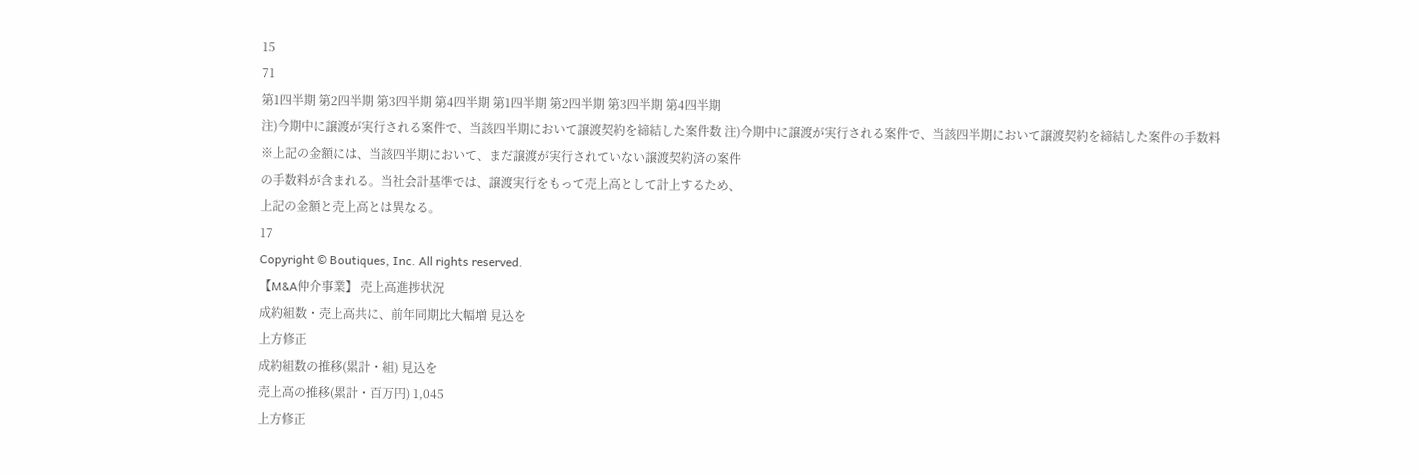15
71
第1四半期 第2四半期 第3四半期 第4四半期 第1四半期 第2四半期 第3四半期 第4四半期
注)今期中に譲渡が実⾏される案件で、当該四半期において譲渡契約を締結した案件数 注)今期中に譲渡が実⾏される案件で、当該四半期において譲渡契約を締結した案件の⼿数料
※上記の⾦額には、当該四半期において、まだ譲渡が実⾏されていない譲渡契約済の案件
の⼿数料が含まれる。当社会計基準では、譲渡実⾏をもって売上⾼として計上するため、
上記の⾦額と売上⾼とは異なる。
17
Copyright © Boutiques, Inc. All rights reserved.
【M&A仲介事業】 売上高進捗状況
成約組数・売上高共に、前年同期⽐大幅増 ⾒込を
上⽅修正
成約組数の推移(累計・組) ⾒込を
売上高の推移(累計・百万円) 1,045
上⽅修正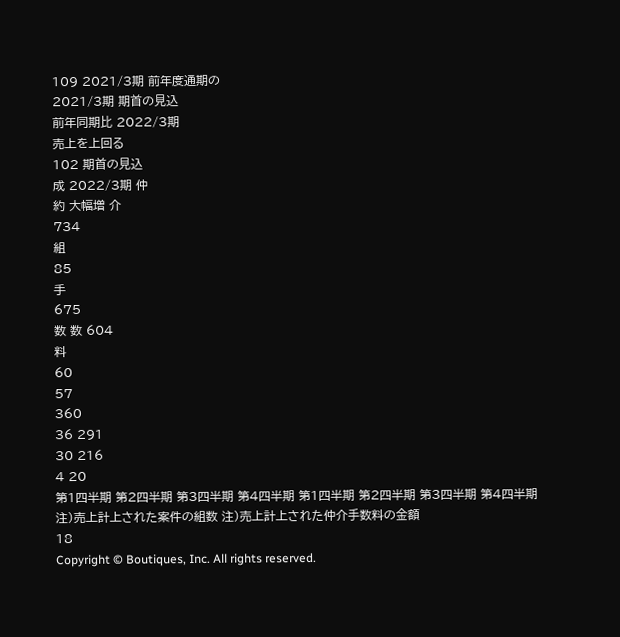109 2021/3期 前年度通期の
2021/3期 期⾸の⾒込
前年同期⽐ 2022/3期
売上を上回る
102 期⾸の⾒込
成 2022/3期 仲
約 大幅増 介
734
組
85
手
675
数 数 604
料
60
57
360
36 291
30 216
4 20
第1四半期 第2四半期 第3四半期 第4四半期 第1四半期 第2四半期 第3四半期 第4四半期
注)売上計上された案件の組数 注)売上計上された仲介⼿数料の⾦額
18
Copyright © Boutiques, Inc. All rights reserved.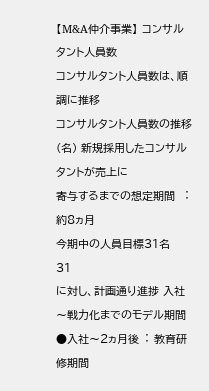【M&A仲介事業】 コンサルタント人員数
コンサルタント人員数は、順調に推移
コンサルタント人員数の推移(名) 新規採⽤したコンサルタントが売上に
寄与するまでの想定期間 ︓約8ヵ月
今期中の人員目標31名
31
に対し、計画通り進捗 ⼊社〜戦⼒化までのモデル期間
●⼊社〜2ヵ月後︓ 教育研修期間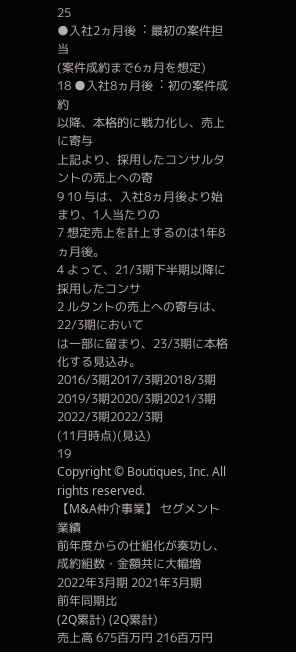25
●⼊社2ヵ月後︓ 最初の案件担当
(案件成約まで6ヵ月を想定)
18 ●⼊社8ヵ月後︓ 初の案件成約
以降、本格的に戦⼒化し、売上に寄与
上記より、採⽤したコンサルタントの売上への寄
9 10 与は、⼊社8ヵ月後より始まり、1人当たりの
7 想定売上を計上するのは1年8ヵ月後。
4 よって、21/3期下半期以降に採⽤したコンサ
2 ルタントの売上への寄与は、22/3期において
は⼀部に留まり、23/3期に本格化する⾒込み。
2016/3期2017/3期2018/3期2019/3期2020/3期2021/3期2022/3期2022/3期
(11月時点)(⾒込)
19
Copyright © Boutiques, Inc. All rights reserved.
【M&A仲介事業】 セグメント業績
前年度からの仕組化が奏功し、成約組数・⾦額共に大幅増
2022年3月期 2021年3月期
前年同期⽐
(2Q累計) (2Q累計)
売上高 675百万円 216百万円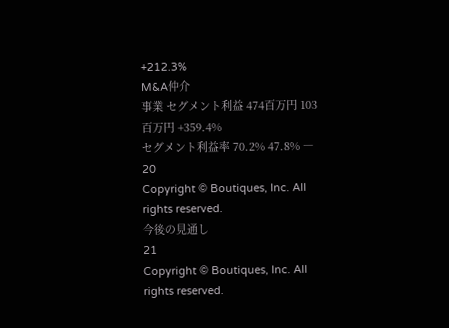+212.3%
M&A仲介
事業 セグメント利益 474百万円 103百万円 +359.4%
セグメント利益率 70.2% 47.8% ―
20
Copyright © Boutiques, Inc. All rights reserved.
今後の⾒通し
21
Copyright © Boutiques, Inc. All rights reserved.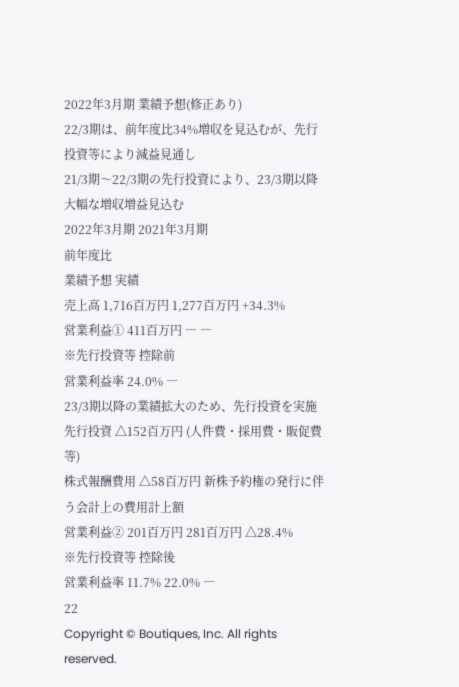2022年3月期 業績予想(修正あり)
22/3期は、前年度⽐34%増収を⾒込むが、先⾏投資等により減益⾒通し
21/3期〜22/3期の先⾏投資により、23/3期以降大幅な増収増益⾒込む
2022年3月期 2021年3月期
前年度⽐
業績予想 実績
売上高 1,716百万円 1,277百万円 +34.3%
営業利益① 411百万円 ― ―
※先⾏投資等 控除前
営業利益率 24.0% ―
23/3期以降の業績拡大のため、先⾏投資を実施
先⾏投資 △152百万円 (人件費・採⽤費・販促費等)
株式報酬費⽤ △58百万円 新株予約権の発⾏に伴う会計上の費⽤計上額
営業利益② 201百万円 281百万円 △28.4%
※先⾏投資等 控除後
営業利益率 11.7% 22.0% ―
22
Copyright © Boutiques, Inc. All rights reserved.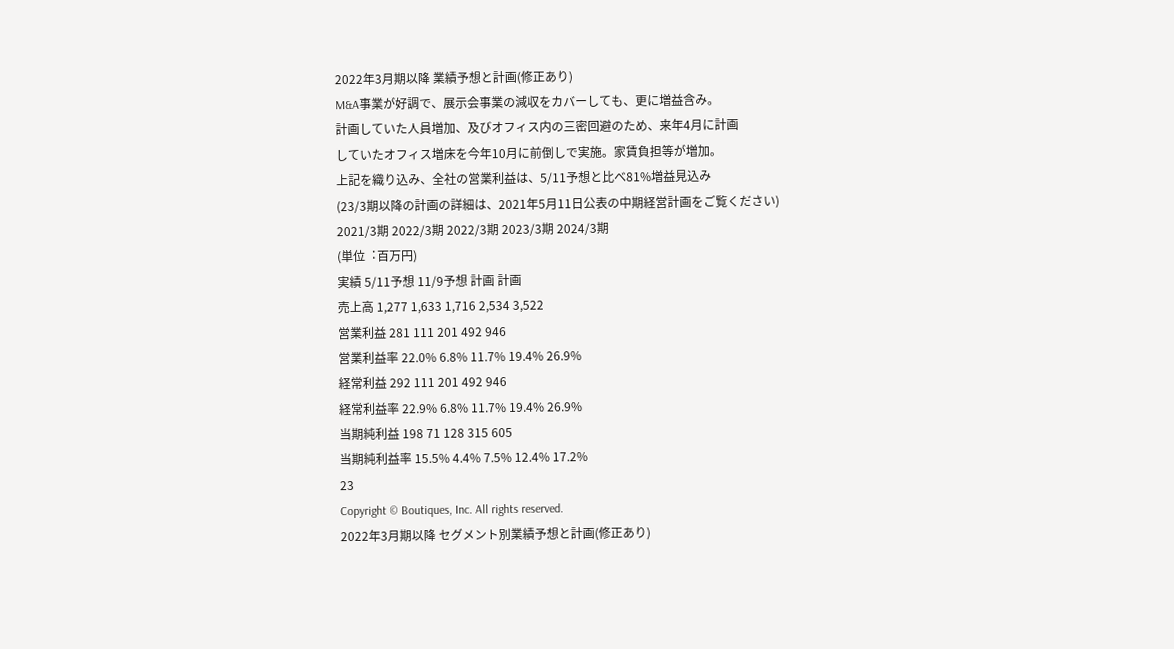2022年3月期以降 業績予想と計画(修正あり)
M&A事業が好調で、展示会事業の減収をカバーしても、更に増益含み。
計画していた人員増加、及びオフィス内の三密回避のため、来年4月に計画
していたオフィス増床を今年10月に前倒しで実施。家賃負担等が増加。
上記を織り込み、全社の営業利益は、5/11予想と⽐べ81%増益⾒込み
(23/3期以降の計画の詳細は、2021年5月11日公表の中期経営計画をご覧ください)
2021/3期 2022/3期 2022/3期 2023/3期 2024/3期
(単位︓百万円)
実績 5/11予想 11/9予想 計画 計画
売上高 1,277 1,633 1,716 2,534 3,522
営業利益 281 111 201 492 946
営業利益率 22.0% 6.8% 11.7% 19.4% 26.9%
経常利益 292 111 201 492 946
経常利益率 22.9% 6.8% 11.7% 19.4% 26.9%
当期純利益 198 71 128 315 605
当期純利益率 15.5% 4.4% 7.5% 12.4% 17.2%
23
Copyright © Boutiques, Inc. All rights reserved.
2022年3月期以降 セグメント別業績予想と計画(修正あり)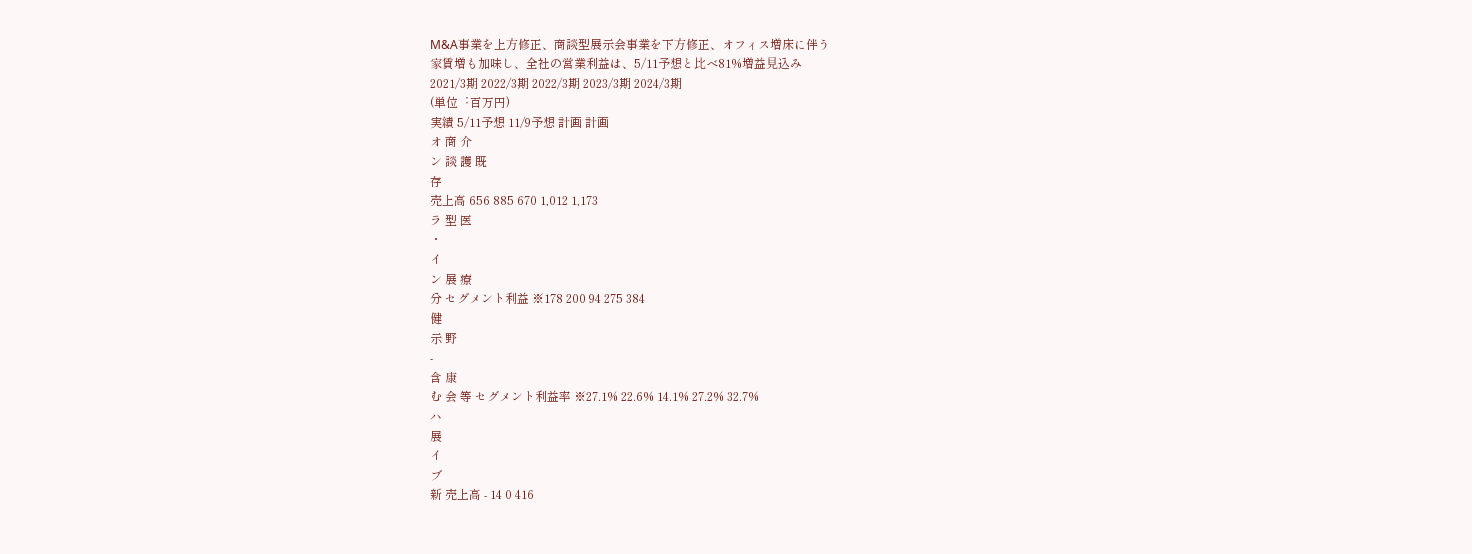M&A事業を上⽅修正、商談型展示会事業を下⽅修正、オフィス増床に伴う
家賃増も加味し、全社の営業利益は、5/11予想と⽐べ81%増益⾒込み
2021/3期 2022/3期 2022/3期 2023/3期 2024/3期
(単位︓百万円)
実績 5/11予想 11/9予想 計画 計画
オ 商 介
ン 談 護 既
存
売上高 656 885 670 1,012 1,173
ラ 型 医
・
イ
ン 展 療
分 セグメント利益 ※178 200 94 275 384
健
示 野
-
含 康
む 会 等 セグメント利益率 ※27.1% 22.6% 14.1% 27.2% 32.7%
ハ
展
イ
ブ
新 売上高 - 14 0 416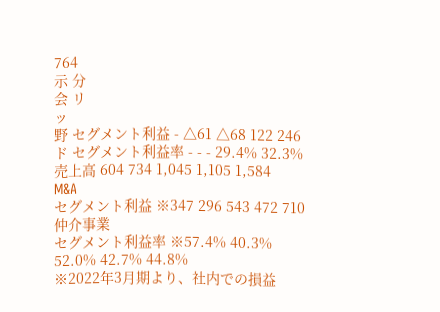764
示 分
会 リ
ッ
野 セグメント利益 - △61 △68 122 246
ド セグメント利益率 - - - 29.4% 32.3%
売上高 604 734 1,045 1,105 1,584
M&A
セグメント利益 ※347 296 543 472 710
仲介事業
セグメント利益率 ※57.4% 40.3% 52.0% 42.7% 44.8%
※2022年3月期より、社内での損益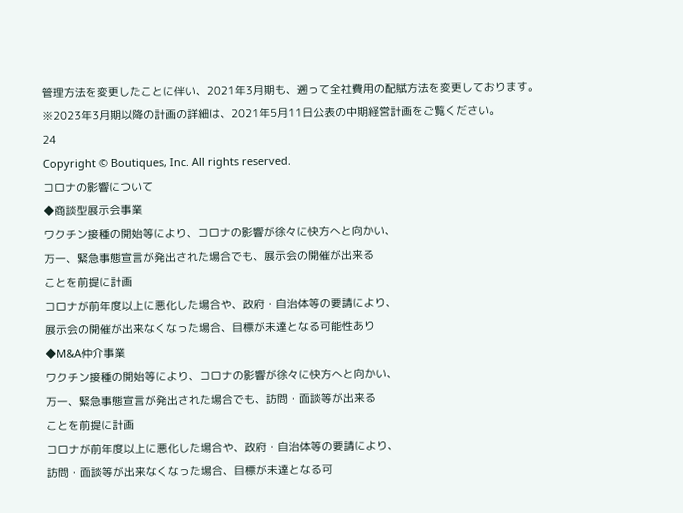管理⽅法を変更したことに伴い、2021年3月期も、遡って全社費⽤の配賦⽅法を変更しております。
※2023年3月期以降の計画の詳細は、2021年5月11日公表の中期経営計画をご覧ください。
24
Copyright © Boutiques, Inc. All rights reserved.
コロナの影響について
◆商談型展示会事業
ワクチン接種の開始等により、コロナの影響が徐々に快⽅へと向かい、
万⼀、緊急事態宣言が発出された場合でも、展示会の開催が出来る
ことを前提に計画
コロナが前年度以上に悪化した場合や、政府・自治体等の要請により、
展示会の開催が出来なくなった場合、目標が未達となる可能性あり
◆M&A仲介事業
ワクチン接種の開始等により、コロナの影響が徐々に快⽅へと向かい、
万⼀、緊急事態宣言が発出された場合でも、訪問・面談等が出来る
ことを前提に計画
コロナが前年度以上に悪化した場合や、政府・自治体等の要請により、
訪問・面談等が出来なくなった場合、目標が未達となる可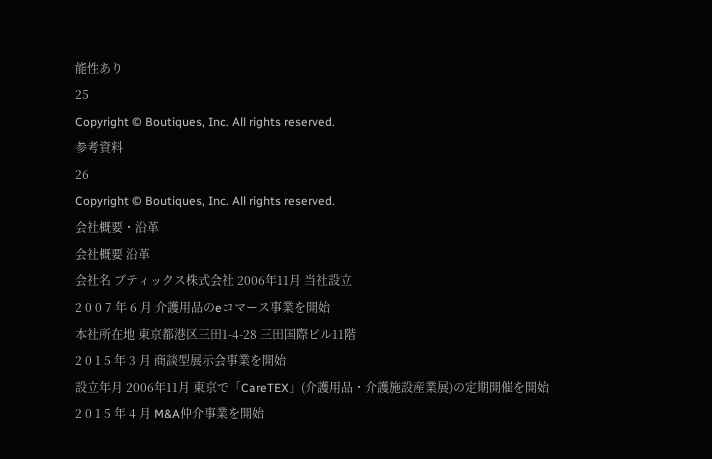能性あり
25
Copyright © Boutiques, Inc. All rights reserved.
参考資料
26
Copyright © Boutiques, Inc. All rights reserved.
会社概要・沿革
会社概要 沿革
会社名 ブティックス株式会社 2006年11月 当社設⽴
2 0 0 7 年 6 月 介護⽤品のeコマース事業を開始
本社所在地 東京都港区三田1-4-28 三田国際ビル11階
2 0 1 5 年 3 月 商談型展示会事業を開始
設⽴年月 2006年11月 東京で「CareTEX」(介護用品・介護施設産業展)の定期開催を開始
2 0 1 5 年 4 月 M&A仲介事業を開始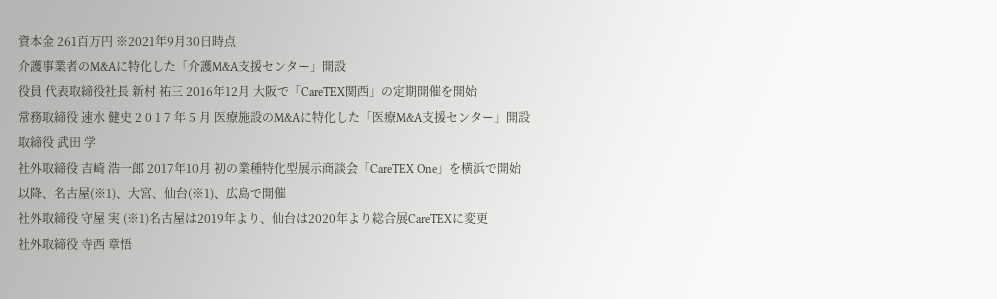資本⾦ 261百万円 ※2021年9月30日時点
介護事業者のM&Aに特化した「介護M&A支援センター」開設
役員 代表取締役社⻑ 新村 祐三 2016年12月 大阪で「CareTEX関⻄」の定期開催を開始
常務取締役 速水 健史 2 0 1 7 年 5 月 医療施設のM&Aに特化した「医療M&A支援センター」開設
取締役 武田 学
社外取締役 吉崎 浩⼀郎 2017年10月 初の業種特化型展⽰商談会「CareTEX One」を横浜で開始
以降、名古屋(※1)、大宮、仙台(※1)、広島で開催
社外取締役 守屋 実 (※1)名古屋は2019年より、仙台は2020年より総合展CareTEXに変更
社外取締役 寺⻄ 章悟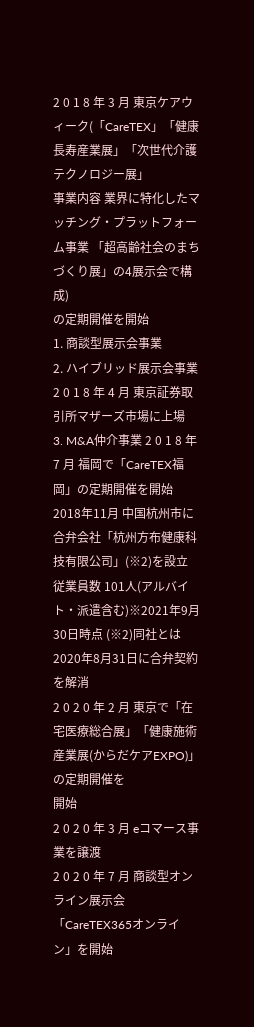2 0 1 8 年 3 月 東京ケアウィーク(「CareTEX」「健康⻑寿産業展」「次世代介護テクノロジー展」
事業内容 業界に特化したマッチング・プラットフォーム事業 「超⾼齢社会のまちづくり展」の4展⽰会で構成)
の定期開催を開始
1. 商談型展⽰会事業
2. ハイブリッド展⽰会事業 2 0 1 8 年 4 月 東京証券取引所マザーズ市場に上場
3. M&A仲介事業 2 0 1 8 年 7 月 福岡で「CareTEX福岡」の定期開催を開始
2018年11月 中国杭州市に合弁会社「杭州方布健康科技有限公司」(※2)を設⽴
従業員数 101人(アルバイト・派遣含む)※2021年9月30日時点 (※2)同社とは2020年8月31日に合弁契約を解消
2 0 2 0 年 2 月 東京で「在宅医療総合展」「健康施術産業展(からだケアEXPO)」の定期開催を
開始
2 0 2 0 年 3 月 eコマース事業を譲渡
2 0 2 0 年 7 月 商談型オンライン展示会「CareTEX365オンライン」を開始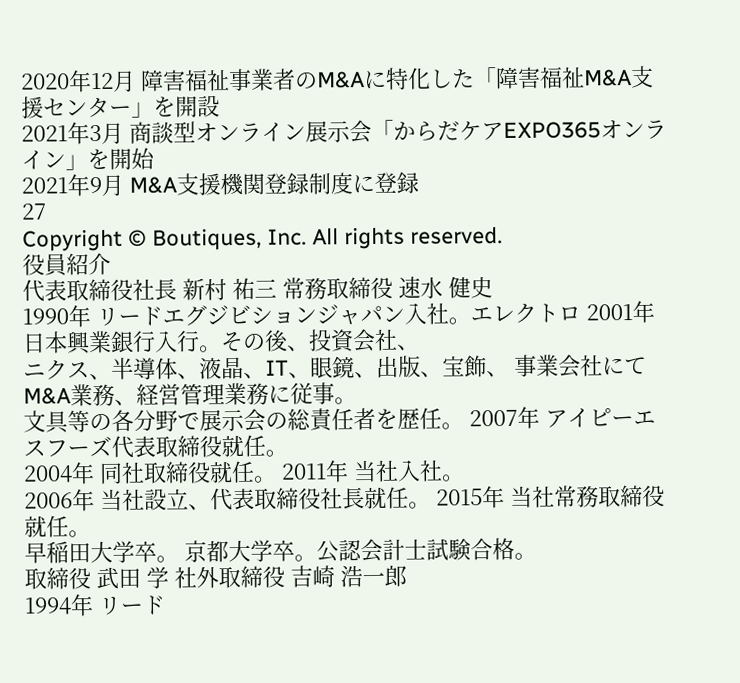2020年12月 障害福祉事業者のM&Aに特化した「障害福祉M&A支援センター」を開設
2021年3月 商談型オンライン展⽰会「からだケアEXPO365オンライン」を開始
2021年9月 M&A支援機関登録制度に登録
27
Copyright © Boutiques, Inc. All rights reserved.
役員紹介
代表取締役社⻑ 新村 祐三 常務取締役 速水 健史
1990年 リードエグジビションジャパン入社。エレクトロ 2001年 日本興業銀⾏入⾏。その後、投資会社、
ニクス、半導体、液晶、IT、眼鏡、出版、宝飾、 事業会社にてM&A業務、経営管理業務に従事。
文具等の各分野で展⽰会の総責任者を歴任。 2007年 アイピーエスフーズ代表取締役就任。
2004年 同社取締役就任。 2011年 当社入社。
2006年 当社設⽴、代表取締役社⻑就任。 2015年 当社常務取締役就任。
早稲田大学卒。 京都大学卒。公認会計士試験合格。
取締役 武田 学 社外取締役 吉崎 浩⼀郎
1994年 リード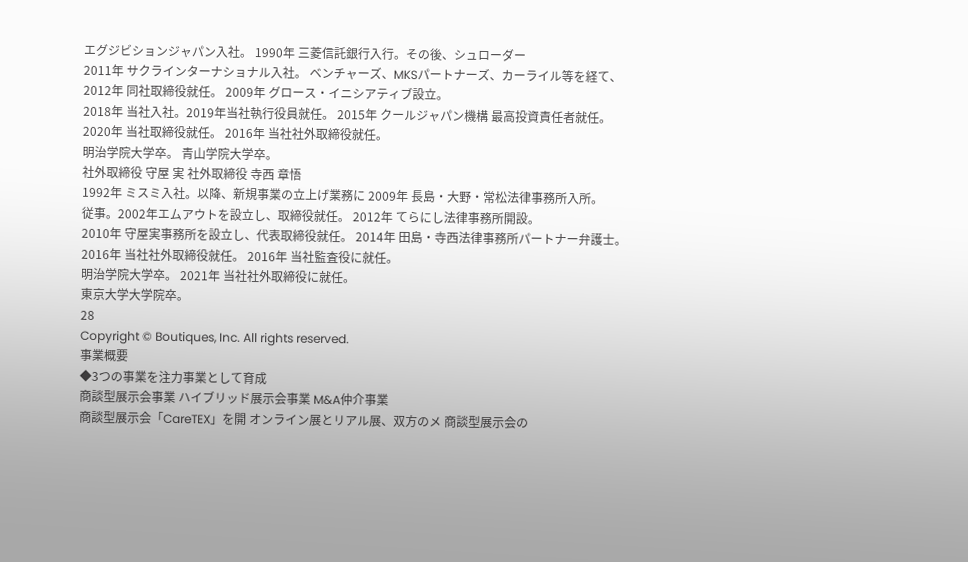エグジビションジャパン入社。 1990年 三菱信託銀⾏入⾏。その後、シュローダー
2011年 サクラインターナショナル入社。 ベンチャーズ、MKSパートナーズ、カーライル等を経て、
2012年 同社取締役就任。 2009年 グロース・イニシアティブ設⽴。
2018年 当社入社。2019年当社執⾏役員就任。 2015年 クールジャパン機構 最⾼投資責任者就任。
2020年 当社取締役就任。 2016年 当社社外取締役就任。
明治学院大学卒。 ⻘⼭学院大学卒。
社外取締役 守屋 実 社外取締役 寺⻄ 章悟
1992年 ミスミ入社。以降、新規事業の⽴上げ業務に 2009年 ⻑島・大野・常松法律事務所入所。
従事。2002年エムアウトを設⽴し、取締役就任。 2012年 てらにし法律事務所開設。
2010年 守屋実事務所を設⽴し、代表取締役就任。 2014年 田島・寺⻄法律事務所パートナー弁護士。
2016年 当社社外取締役就任。 2016年 当社監査役に就任。
明治学院大学卒。 2021年 当社社外取締役に就任。
東京大学大学院卒。
28
Copyright © Boutiques, Inc. All rights reserved.
事業概要
◆3つの事業を注⼒事業として育成
商談型展示会事業 ハイブリッド展示会事業 M&A仲介事業
商談型展示会「CareTEX」を開 オンライン展とリアル展、双⽅のメ 商談型展示会の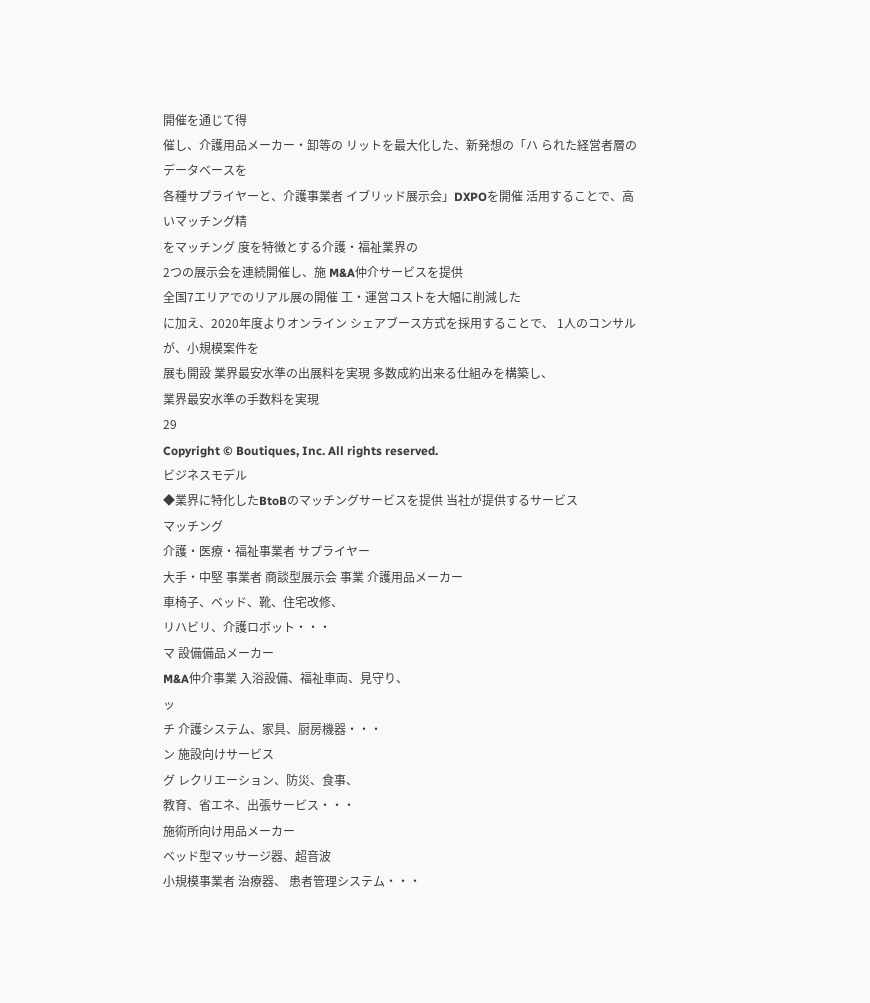開催を通じて得
催し、介護⽤品メーカー・卸等の リットを最大化した、新発想の「ハ られた経営者層のデータベースを
各種サプライヤーと、介護事業者 イブリッド展示会」DXPOを開催 活⽤することで、高いマッチング精
をマッチング 度を特徴とする介護・福祉業界の
2つの展示会を連続開催し、施 M&A仲介サービスを提供
全国7エリアでのリアル展の開催 工・運営コストを大幅に削減した
に加え、2020年度よりオンライン シェアブース⽅式を採⽤することで、 1人のコンサルが、⼩規模案件を
展も開設 業界最安水準の出展料を実現 多数成約出来る仕組みを構築し、
業界最安水準の手数料を実現
29
Copyright © Boutiques, Inc. All rights reserved.
ビジネスモデル
◆業界に特化したBtoBのマッチングサービスを提供 当社が提供するサービス
マッチング
介護・医療・福祉事業者 サプライヤー
大手・中堅 事業者 商談型展示会 事業 介護⽤品メーカー
⾞椅⼦、ベッド、靴、住宅改修、
リハビリ、介護ロボット・・・
マ 設備備品メーカー
M&A仲介事業 入浴設備、福祉⾞両、⾒守り、
ッ
チ 介護システム、家具、厨房機器・・・
ン 施設向けサービス
グ レクリエーション、防災、食事、
教育、省エネ、出張サービス・・・
施術所向け⽤品メーカー
ベッド型マッサージ器、超音波
⼩規模事業者 治療器、 患者管理システム・・・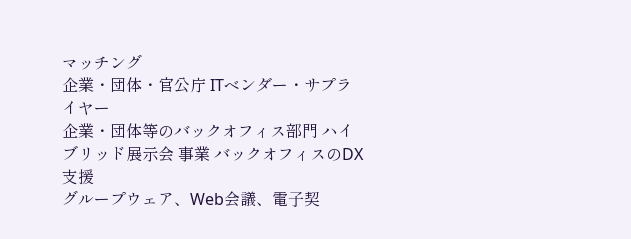マッチング
企業・団体・官公庁 ITベンダー・サプライヤー
企業・団体等のバックオフィス部門 ハイブリッド展示会 事業 バックオフィスのDX支援
グループウェア、Web会議、電⼦契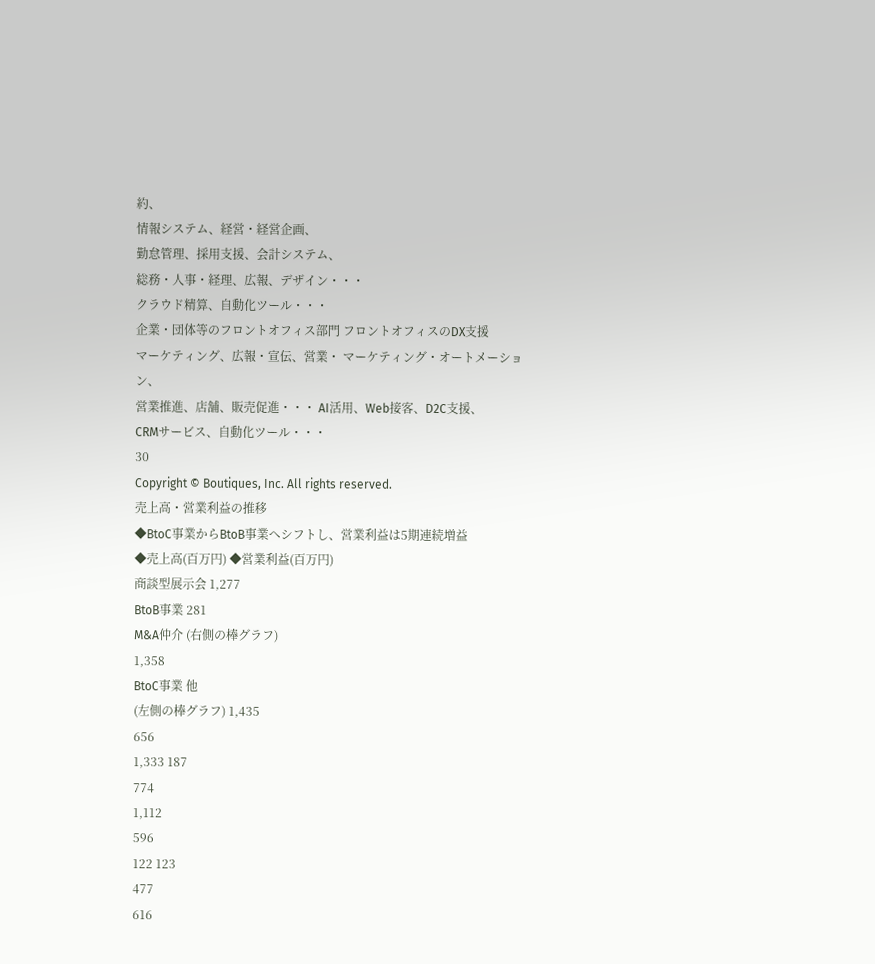約、
情報システム、経営・経営企画、
勤怠管理、採用支援、会計システム、
総務・人事・経理、広報、デザイン・・・
クラウド精算、自動化ツール・・・
企業・団体等のフロントオフィス部門 フロントオフィスのDX支援
マーケティング、広報・宣伝、営業・ マーケティング・オートメーション、
営業推進、店舗、販売促進・・・ AI活用、Web接客、D2C支援、
CRMサービス、自動化ツール・・・
30
Copyright © Boutiques, Inc. All rights reserved.
売上高・営業利益の推移
◆BtoC事業からBtoB事業へシフトし、営業利益は5期連続増益
◆売上高(百万円) ◆営業利益(百万円)
商談型展示会 1,277
BtoB事業 281
M&A仲介 (右側の棒グラフ)
1,358
BtoC事業 他
(左側の棒グラフ) 1,435
656
1,333 187
774
1,112
596
122 123
477
616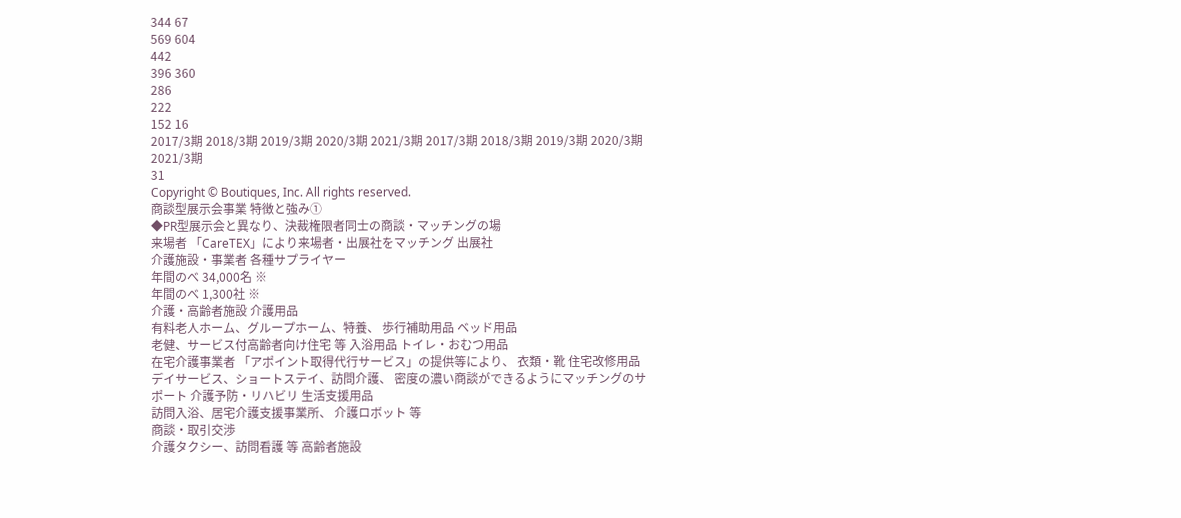344 67
569 604
442
396 360
286
222
152 16
2017/3期 2018/3期 2019/3期 2020/3期 2021/3期 2017/3期 2018/3期 2019/3期 2020/3期 2021/3期
31
Copyright © Boutiques, Inc. All rights reserved.
商談型展示会事業 特徴と強み①
◆PR型展示会と異なり、決裁権限者同士の商談・マッチングの場
来場者 「CareTEX」により来場者・出展社をマッチング 出展社
介護施設・事業者 各種サプライヤー
年間のべ 34,000名 ※
年間のべ 1,300社 ※
介護・高齢者施設 介護⽤品
有料⽼人ホーム、グループホーム、特養、 歩⾏補助⽤品 ベッド⽤品
⽼健、サービス付高齢者向け住宅 等 ⼊浴⽤品 トイレ・おむつ⽤品
在宅介護事業者 「アポイント取得代⾏サービス」の提供等により、 衣類・靴 住宅改修⽤品
デイサービス、ショートステイ、訪問介護、 密度の濃い商談ができるようにマッチングのサポート 介護予防・リハビリ 生活支援⽤品
訪問⼊浴、居宅介護支援事業所、 介護ロボット 等
商談・取引交渉
介護タクシー、訪問看護 等 高齢者施設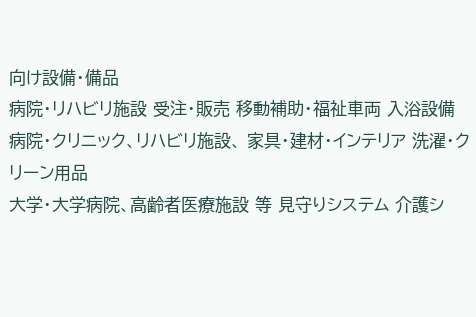向け設備・備品
病院・リハビリ施設 受注・販売 移動補助・福祉⾞両 ⼊浴設備
病院・クリニック、リハビリ施設、 家具・建材・インテリア 洗濯・クリーン⽤品
大学・大学病院、高齢者医療施設 等 ⾒守りシステム 介護シ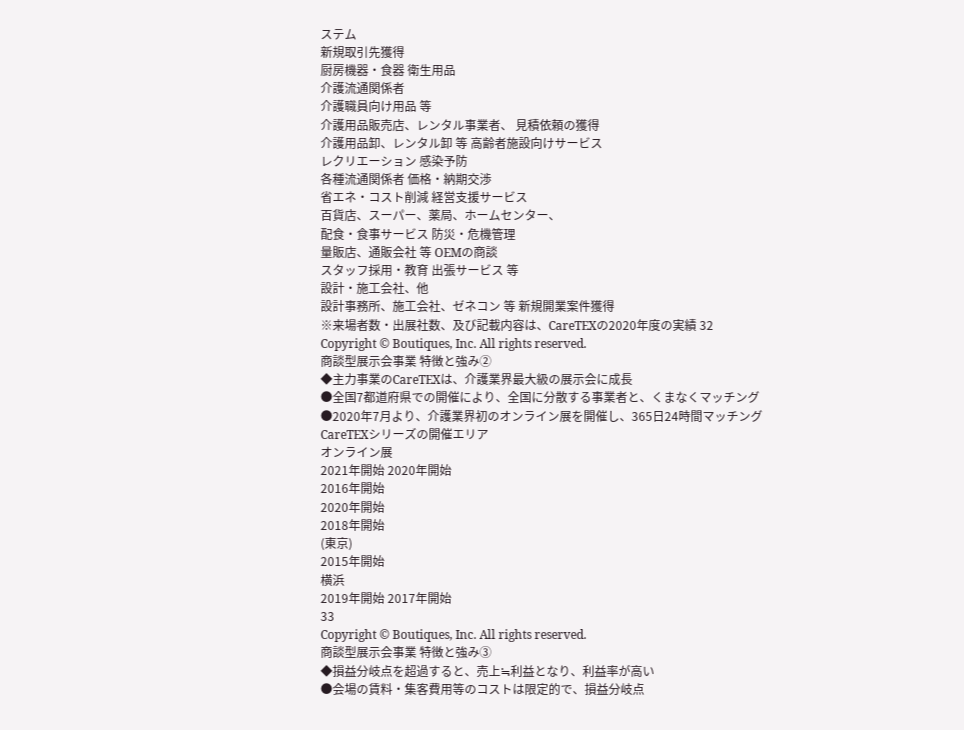ステム
新規取引先獲得
厨房機器・食器 衛生⽤品
介護流通関係者
介護職員向け⽤品 等
介護⽤品販売店、レンタル事業者、 ⾒積依頼の獲得
介護⽤品卸、レンタル卸 等 高齢者施設向けサービス
レクリエーション 感染予防
各種流通関係者 価格・納期交渉
省エネ・コスト削減 経営支援サービス
百貨店、スーパー、薬局、ホームセンター、
配食・食事サービス 防災・危機管理
量販店、通販会社 等 OEMの商談
スタッフ採⽤・教育 出張サービス 等
設計・施工会社、他
設計事務所、施工会社、ゼネコン 等 新規開業案件獲得
※来場者数・出展社数、及び記載内容は、CareTEXの2020年度の実績 32
Copyright © Boutiques, Inc. All rights reserved.
商談型展示会事業 特徴と強み②
◆主⼒事業のCareTEXは、介護業界最大級の展示会に成⻑
●全国7都道府県での開催により、全国に分散する事業者と、くまなくマッチング
●2020年7月より、介護業界初のオンライン展を開催し、365日24時間マッチング
CareTEXシリーズの開催エリア
オンライン展
2021年開始 2020年開始
2016年開始
2020年開始
2018年開始
(東京)
2015年開始
横浜
2019年開始 2017年開始
33
Copyright © Boutiques, Inc. All rights reserved.
商談型展示会事業 特徴と強み③
◆損益分岐点を超過すると、売上≒利益となり、利益率が高い
●会場の賃料・集客費⽤等のコストは限定的で、損益分岐点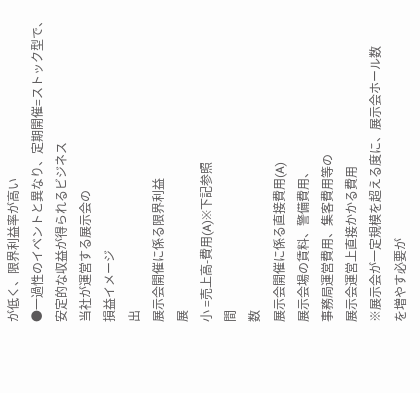が低く、限界利益率が高い
●⼀過性のイベントと異なり、定期開催=ストック型で、安定的な収益が得られるビジネス
当社が運営する展示会の
損益イメージ
出
展示会開催に係る限界利益
展
⼩ =売上高-費⽤(A)※下記参照
間
数
展示会開催に係る直接費⽤(A)
展示会場の賃料、警備費⽤、
事務局運営費⽤、集客費⽤等の
展示会運営上直接かかる費⽤
※展示会が⼀定規模を超える度に、展示会ホール数
を増やす必要が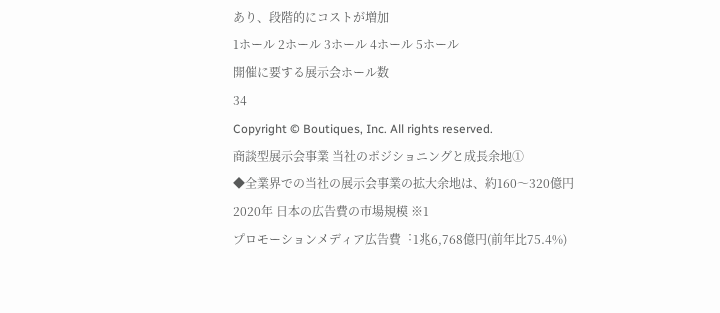あり、段階的にコストが増加
1ホール 2ホール 3ホール 4ホール 5ホール
開催に要する展示会ホール数
34
Copyright © Boutiques, Inc. All rights reserved.
商談型展示会事業 当社のポジショニングと成⻑余地①
◆全業界での当社の展示会事業の拡大余地は、約160〜320億円
2020年 日本の広告費の市場規模 ※1
プロモーションメディア広告費︓1兆6,768億円(前年⽐75.4%)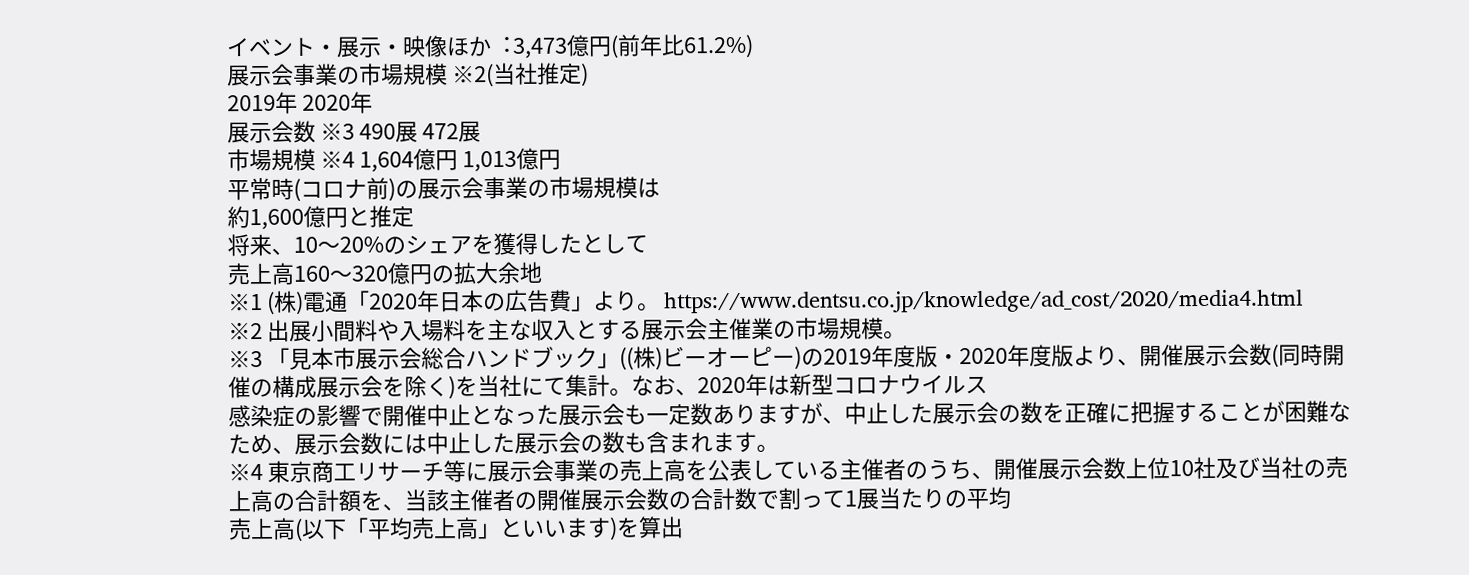イベント・展示・映像ほか︓3,473億円(前年⽐61.2%)
展示会事業の市場規模 ※2(当社推定)
2019年 2020年
展示会数 ※3 490展 472展
市場規模 ※4 1,604億円 1,013億円
平常時(コロナ前)の展示会事業の市場規模は
約1,600億円と推定
将来、10〜20%のシェアを獲得したとして
売上高160〜320億円の拡大余地
※1 (株)電通「2020年日本の広告費」より。 https://www.dentsu.co.jp/knowledge/ad_cost/2020/media4.html
※2 出展⼩間料や⼊場料を主な収⼊とする展示会主催業の市場規模。
※3 「⾒本市展示会総合ハンドブック」((株)ビーオーピー)の2019年度版・2020年度版より、開催展示会数(同時開催の構成展示会を除く)を当社にて集計。なお、2020年は新型コロナウイルス
感染症の影響で開催中止となった展示会も⼀定数ありますが、中止した展示会の数を正確に把握することが困難なため、展示会数には中止した展示会の数も含まれます。
※4 東京商工リサーチ等に展示会事業の売上高を公表している主催者のうち、開催展示会数上位10社及び当社の売上高の合計額を、当該主催者の開催展示会数の合計数で割って1展当たりの平均
売上高(以下「平均売上高」といいます)を算出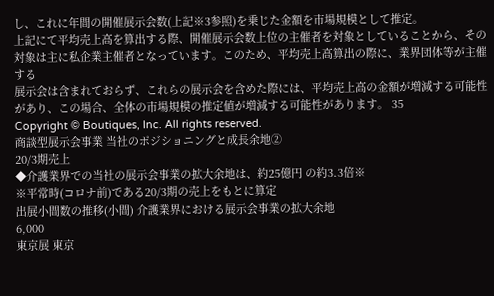し、これに年間の開催展示会数(上記※3参照)を乗じた⾦額を市場規模として推定。
上記にて平均売上高を算出する際、開催展示会数上位の主催者を対象としていることから、その対象は主に私企業主催者となっています。このため、平均売上高算出の際に、業界団体等が主催する
展示会は含まれておらず、これらの展示会を含めた際には、平均売上高の⾦額が増減する可能性があり、この場合、全体の市場規模の推定値が増減する可能性があります。 35
Copyright © Boutiques, Inc. All rights reserved.
商談型展示会事業 当社のポジショニングと成⻑余地②
20/3期売上
◆介護業界での当社の展示会事業の拡大余地は、約25億円 の約3.3倍※
※平常時(コロナ前)である20/3期の売上をもとに算定
出展⼩間数の推移(⼩間) 介護業界における展示会事業の拡大余地
6,000
東京展 東京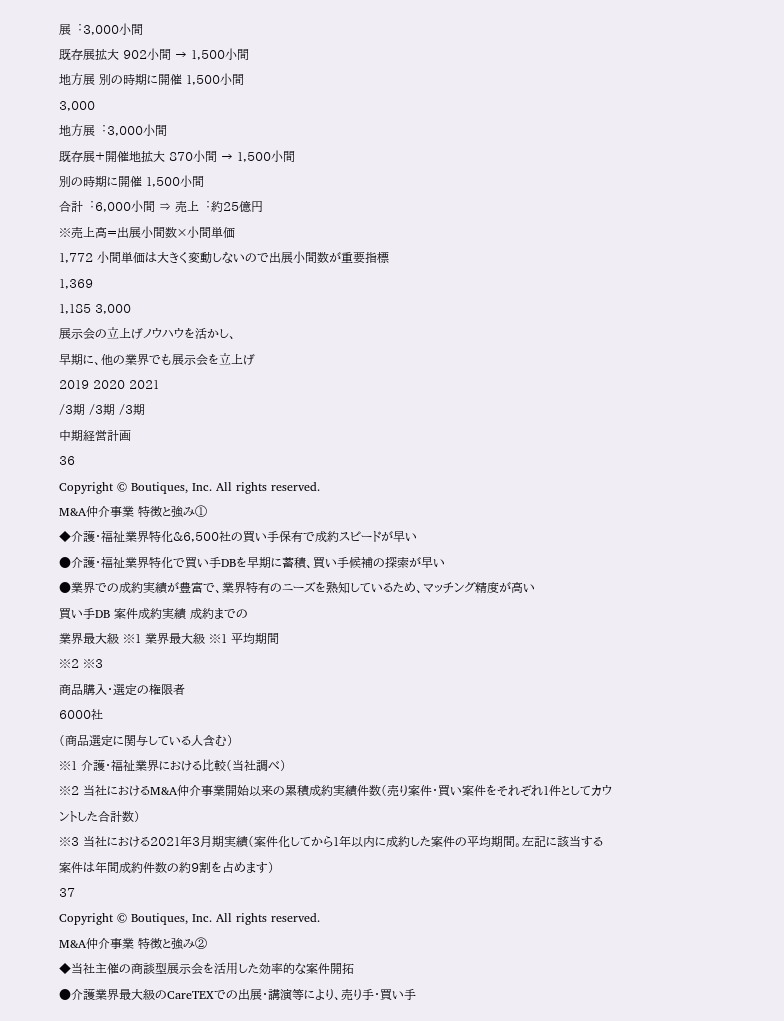展︓3,000⼩間
既存展拡大 902⼩間 → 1,500⼩間
地⽅展 別の時期に開催 1,500⼩間
3,000
地⽅展︓3,000⼩間
既存展+開催地拡大 870⼩間 → 1,500⼩間
別の時期に開催 1,500⼩間
合計︓6,000⼩間 ⇒ 売上︓約25億円
※売上高=出展⼩間数×⼩間単価
1,772 ⼩間単価は大きく変動しないので出展⼩間数が重要指標
1,369
1,185 3,000
展示会の⽴上げノウハウを活かし、
早期に、他の業界でも展示会を⽴上げ
2019 2020 2021
/3期 /3期 /3期
中期経営計画
36
Copyright © Boutiques, Inc. All rights reserved.
M&A仲介事業 特徴と強み①
◆介護・福祉業界特化&6,500社の買い手保有で成約スピードが早い
●介護・福祉業界特化で買い手DBを早期に蓄積、買い手候補の探索が早い
●業界での成約実績が豊富で、業界特有のニーズを熟知しているため、マッチング精度が高い
買い手DB 案件成約実績 成約までの
業界最大級 ※1 業界最大級 ※1 平均期間
※2 ※3
商品購入・選定の権限者
6000社
(商品選定に関与している人含む)
※1 介護・福祉業界における⽐較(当社調べ)
※2 当社におけるM&A仲介事業開始以来の累積成約実績件数(売り案件・買い案件をそれぞれ1件としてカウントした合計数)
※3 当社における2021年3月期実績(案件化してから1年以内に成約した案件の平均期間。左記に該当する案件は年間成約件数の約9割を占めます)
37
Copyright © Boutiques, Inc. All rights reserved.
M&A仲介事業 特徴と強み②
◆当社主催の商談型展示会を活⽤した効率的な案件開拓
●介護業界最大級のCareTEXでの出展・講演等により、売り手・買い手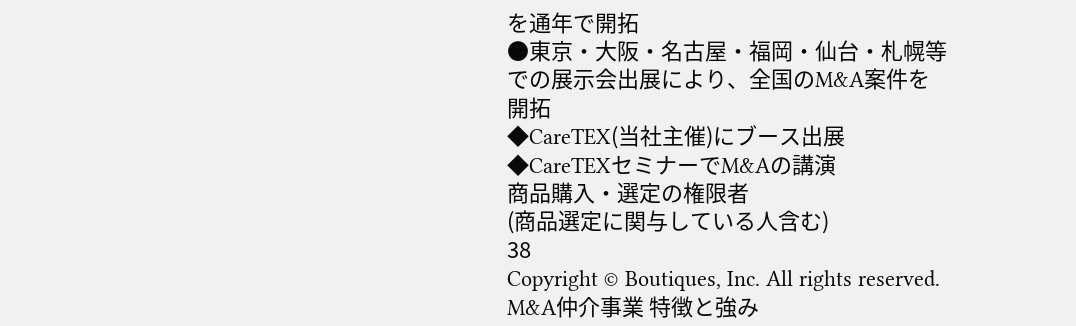を通年で開拓
●東京・大阪・名古屋・福岡・仙台・札幌等での展示会出展により、全国のM&A案件を開拓
◆CareTEX(当社主催)にブース出展 ◆CareTEXセミナーでM&Aの講演
商品購入・選定の権限者
(商品選定に関与している人含む)
38
Copyright © Boutiques, Inc. All rights reserved.
M&A仲介事業 特徴と強み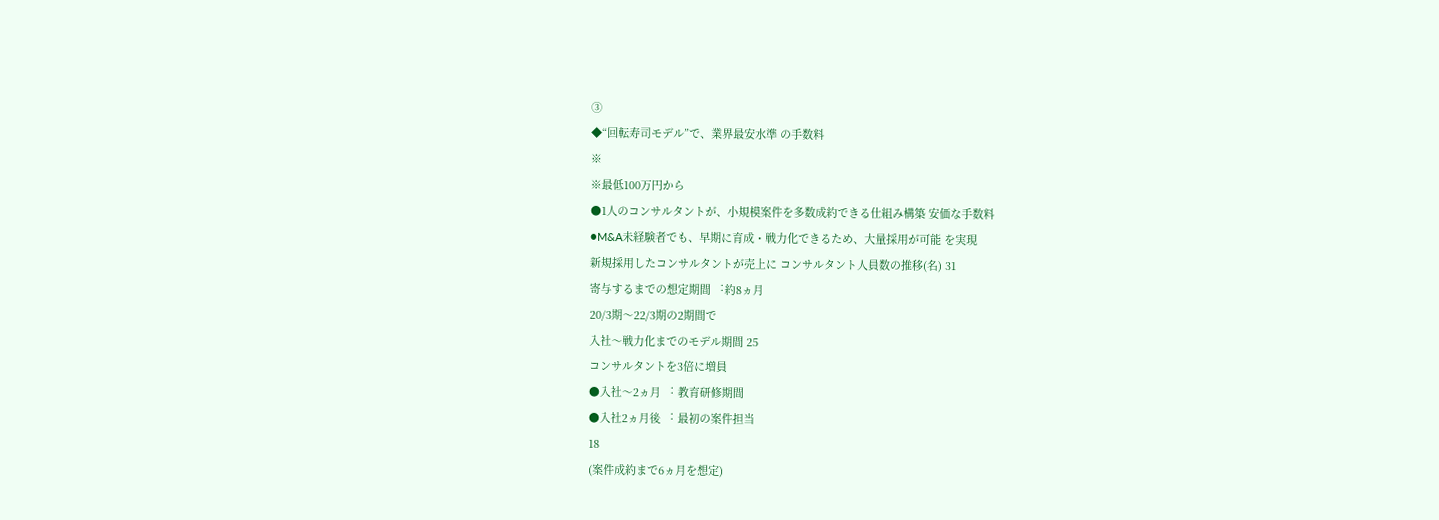③
◆“回転寿司モデル”で、業界最安水準 の手数料
※
※最低100万円から
●1人のコンサルタントが、⼩規模案件を多数成約できる仕組み構築 安価な手数料
●M&A未経験者でも、早期に育成・戦⼒化できるため、大量採⽤が可能 を実現
新規採⽤したコンサルタントが売上に コンサルタント人員数の推移(名) 31
寄与するまでの想定期間 ︓約8ヵ月
20/3期〜22/3期の2期間で
⼊社〜戦⼒化までのモデル期間 25
コンサルタントを3倍に増員
●⼊社〜2ヵ月 ︓ 教育研修期間
●⼊社2ヵ月後 ︓ 最初の案件担当
18
(案件成約まで6ヵ月を想定)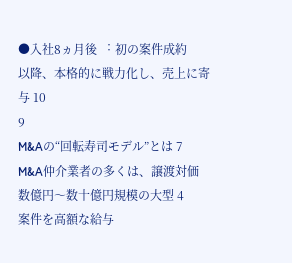●⼊社8ヵ月後 ︓ 初の案件成約
以降、本格的に戦⼒化し、売上に寄与 10
9
M&Aの“回転寿司モデル”とは 7
M&A仲介業者の多くは、譲渡対価数億円〜数⼗億円規模の大型 4
案件を高額な給与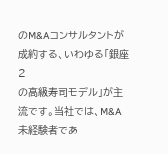のM&Aコンサルタントが成約する、いわゆる「銀座 2
の高級寿司モデル」が主流です。当社では、M&A未経験者であ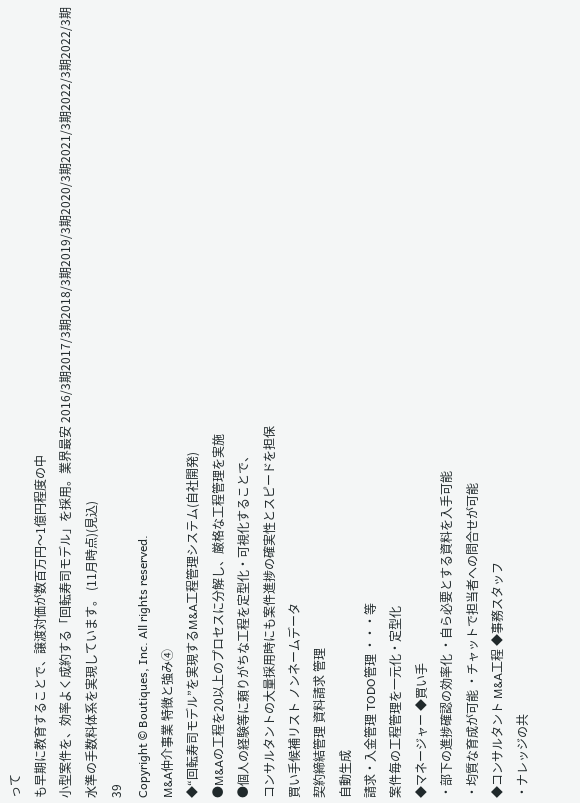って
も早期に教育することで、譲渡対価が数百万円〜1億円程度の中
⼩型案件を、効率よく成約する「回転寿司モデル」を採⽤。業界最安 2016/3期2017/3期2018/3期2019/3期2020/3期2021/3期2022/3期2022/3期
水準の手数料体系を実現しています。 (11月時点)(⾒込)
39
Copyright © Boutiques, Inc. All rights reserved.
M&A仲介事業 特徴と強み④
◆“回転寿司モデル”を実現するM&A工程管理システム(自社開発)
●M&Aの工程を20以上のプロセスに分解し、厳格な工程管理を実施
●個人の経験等に頼りがちな工程を定型化・可視化することで、
コンサルタントの大量採⽤時にも案件進捗の確実性とスピードを担保
買い手候補リスト ノンネームデータ
契約締結管理 資料請求 管理
自動生成
請求・⼊⾦管理 TODO管理 ・・・等
案件毎の工程管理を⼀元化・定型化
◆マネージャー ◆買い手
・部下の進捗確認の効率化 ・自ら必要とする資料を⼊手可能
・均質な育成が可能 ・チャットで担当者への問合せが可能
◆コンサルタント M&A工程 ◆事務スタッフ
・ナレッジの共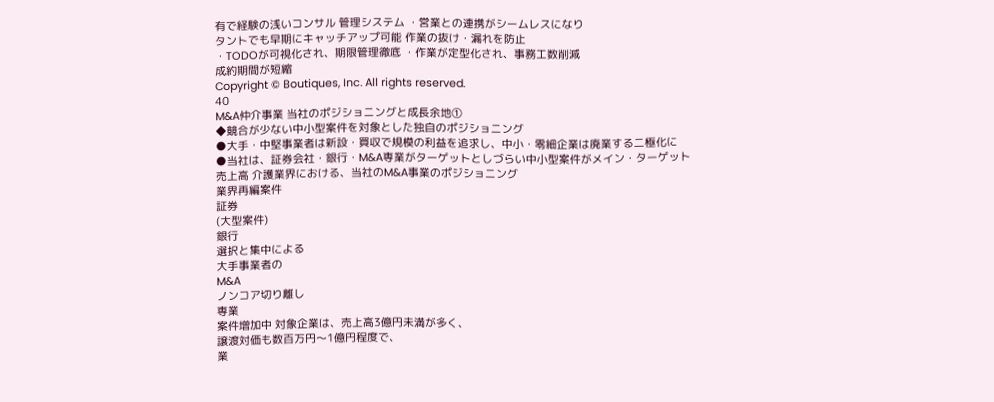有で経験の浅いコンサル 管理システム ・営業との連携がシームレスになり
タントでも早期にキャッチアップ可能 作業の抜け・漏れを防止
・TODOが可視化され、期限管理徹底 ・作業が定型化され、事務工数削減
成約期間が短縮
Copyright © Boutiques, Inc. All rights reserved.
40
M&A仲介事業 当社のポジショニングと成⻑余地①
◆競合が少ない中⼩型案件を対象とした独自のポジショニング
●大手・中堅事業者は新設・買収で規模の利益を追求し、中⼩・零細企業は廃業する二極化に
●当社は、証券会社・銀⾏・M&A専業がターゲットとしづらい中⼩型案件がメイン・ターゲット
売上高 介護業界における、当社のM&A事業のポジショニング
業界再編案件
証券
(大型案件)
銀⾏
選択と集中による
大手事業者の
M&A
ノンコア切り離し
専業
案件増加中 対象企業は、売上高3億円未満が多く、
譲渡対価も数百万円〜1億円程度で、
業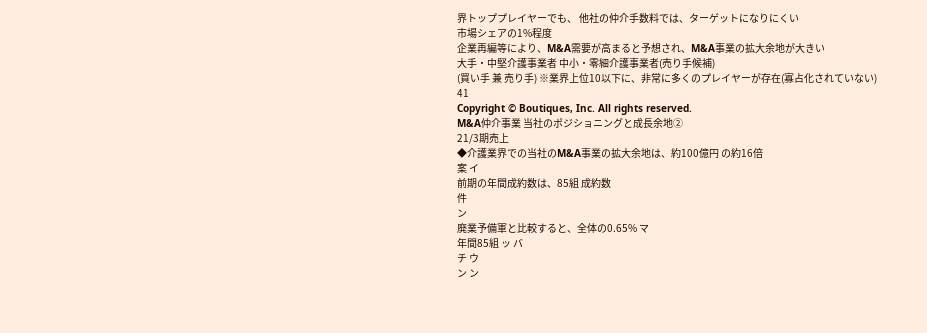界トッププレイヤーでも、 他社の仲介手数料では、ターゲットになりにくい
市場シェアの1%程度
企業再編等により、M&A需要が高まると予想され、M&A事業の拡大余地が大きい
大手・中堅介護事業者 中⼩・零細介護事業者(売り手候補)
(買い手 兼 売り手) ※業界上位10以下に、非常に多くのプレイヤーが存在(寡占化されていない)
41
Copyright © Boutiques, Inc. All rights reserved.
M&A仲介事業 当社のポジショニングと成⻑余地②
21/3期売上
◆介護業界での当社のM&A事業の拡大余地は、約100億円 の約16倍
案 イ
前期の年間成約数は、85組 成約数
件
ン
廃業予備軍と⽐較すると、全体の0.65% マ
年間85組 ッ バ
チ ウ
ン ン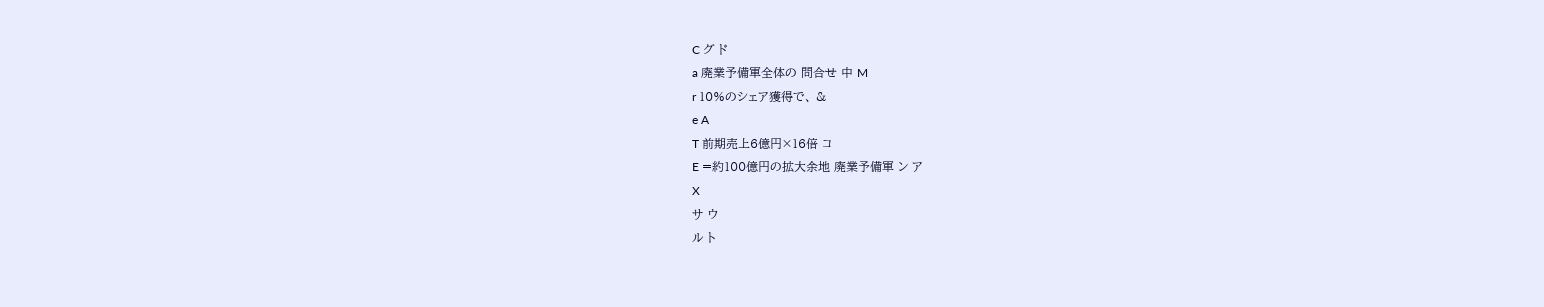C グ ド
a 廃業予備軍全体の 問合せ 中 M
r 10%のシェア獲得で、 &
e A
T 前期売上6億円×16倍 コ
E =約100億円の拡大余地 廃業予備軍 ン ア
X
サ ウ
ル ト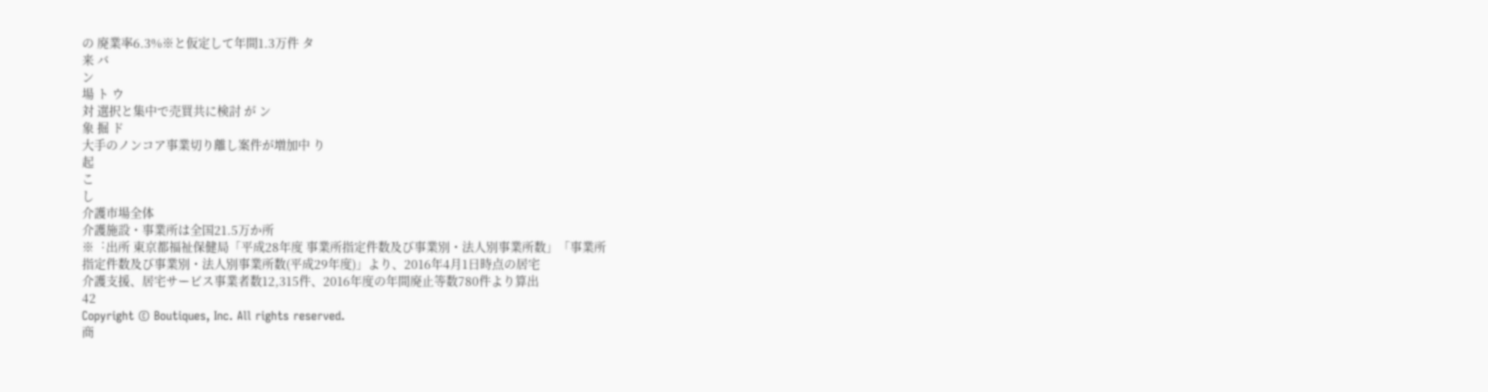の 廃業率6.3%※と仮定して年間1.3万件 タ
来 バ
ン
場 ト ウ
対 選択と集中で売買共に検討 が ン
象 掘 ド
大手のノンコア事業切り離し案件が増加中 り
起
こ
し
介護市場全体
介護施設・事業所は全国21.5万か所
※︓出所 東京都福祉保健局「平成28年度 事業所指定件数及び事業別・法人別事業所数」「事業所
指定件数及び事業別・法人別事業所数(平成29年度)」より、2016年4月1日時点の居宅
介護支援、居宅サービス事業者数12,315件、2016年度の年間廃⽌等数780件より算出
42
Copyright © Boutiques, Inc. All rights reserved.
商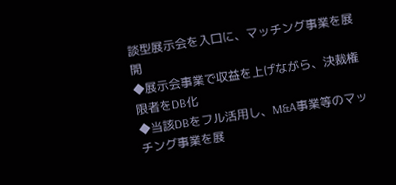談型展示会を⼊口に、マッチング事業を展開
◆展示会事業で収益を上げながら、決裁権限者をDB化
◆当該DBをフル活⽤し、M&A事業等のマッチング事業を展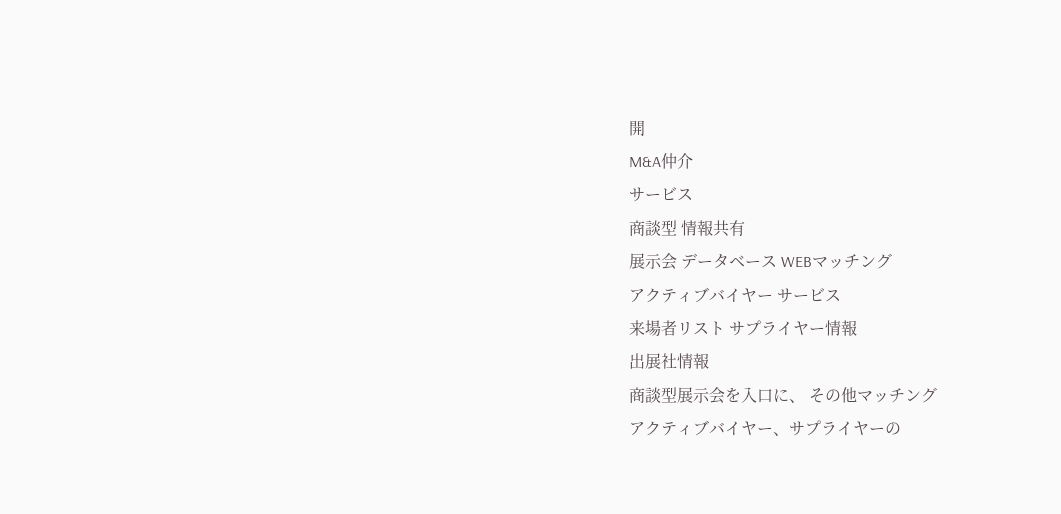開
M&A仲介
サービス
商談型 情報共有
展示会 データベース WEBマッチング
アクティブバイヤー サービス
来場者リスト サプライヤー情報
出展社情報
商談型展示会を⼊口に、 その他マッチング
アクティブバイヤー、サプライヤーの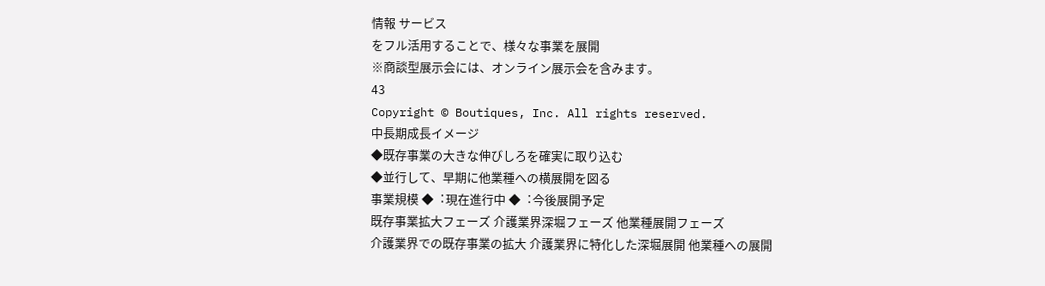情報 サービス
をフル活⽤することで、様々な事業を展開
※商談型展示会には、オンライン展示会を含みます。
43
Copyright © Boutiques, Inc. All rights reserved.
中⻑期成⻑イメージ
◆既存事業の大きな伸びしろを確実に取り込む
◆並⾏して、早期に他業種への横展開を図る
事業規模 ◆︓現在進⾏中 ◆︓今後展開予定
既存事業拡大フェーズ 介護業界深堀フェーズ 他業種展開フェーズ
介護業界での既存事業の拡大 介護業界に特化した深堀展開 他業種への展開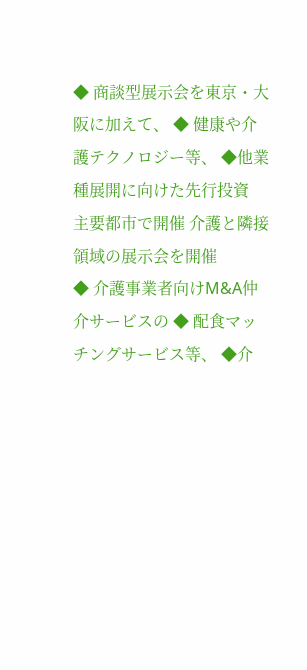◆ 商談型展示会を東京・大阪に加えて、 ◆ 健康や介護テクノロジー等、 ◆他業種展開に向けた先⾏投資
主要都市で開催 介護と隣接領域の展示会を開催
◆ 介護事業者向けM&A仲介サービスの ◆ 配食マッチングサービス等、 ◆介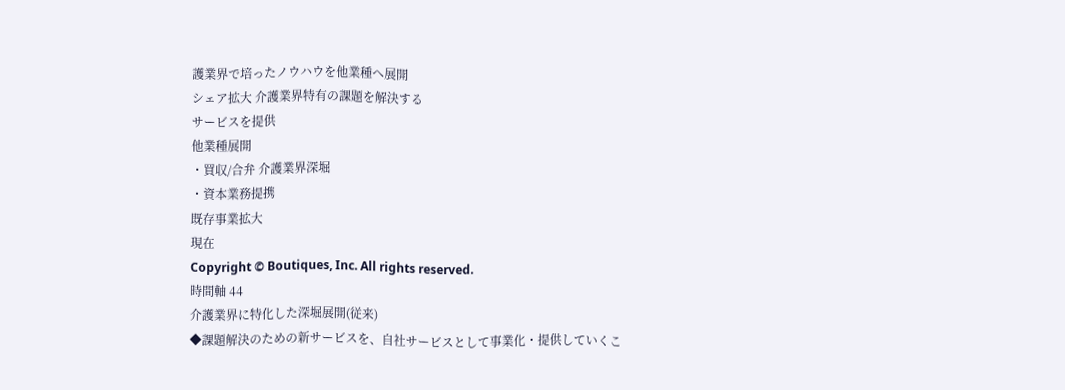護業界で培ったノウハウを他業種へ展開
シェア拡大 介護業界特有の課題を解決する
サービスを提供
他業種展開
・買収/合弁 介護業界深堀
・資本業務提携
既存事業拡大
現在
Copyright © Boutiques, Inc. All rights reserved.
時間軸 44
介護業界に特化した深堀展開(従来)
◆課題解決のための新サービスを、自社サービスとして事業化・提供していくこ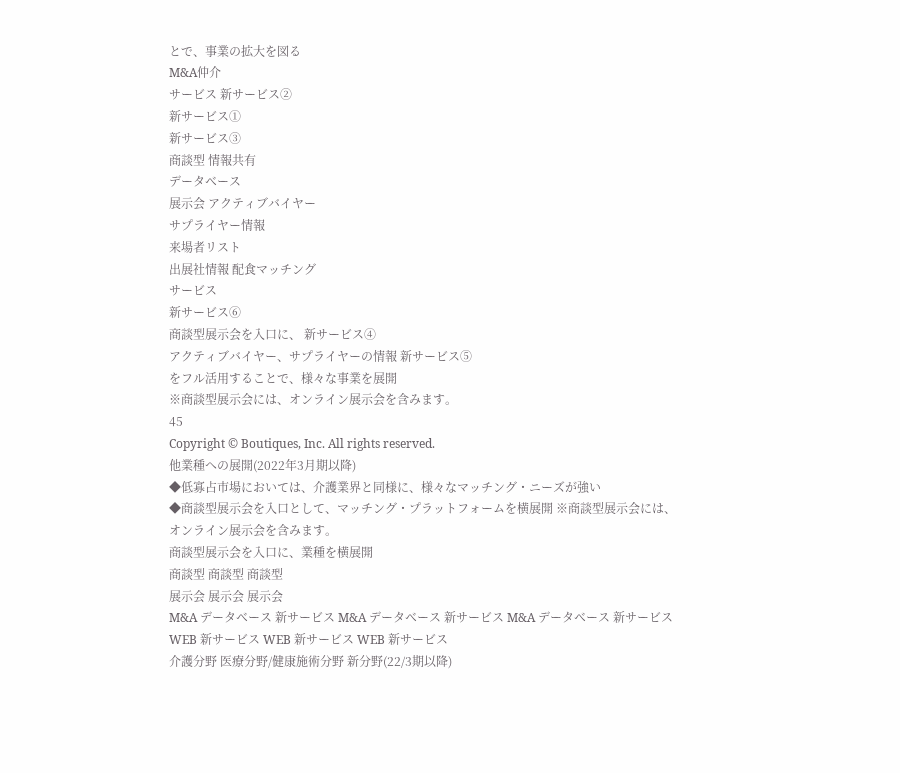とで、事業の拡大を図る
M&A仲介
サービス 新サービス②
新サービス①
新サービス③
商談型 情報共有
データベース
展示会 アクティブバイヤー
サプライヤー情報
来場者リスト
出展社情報 配食マッチング
サービス
新サービス⑥
商談型展示会を⼊口に、 新サービス④
アクティブバイヤー、サプライヤーの情報 新サービス⑤
をフル活⽤することで、様々な事業を展開
※商談型展示会には、オンライン展示会を含みます。
45
Copyright © Boutiques, Inc. All rights reserved.
他業種への展開(2022年3月期以降)
◆低寡占市場においては、介護業界と同様に、様々なマッチング・ニーズが強い
◆商談型展示会を⼊口として、マッチング・プラットフォームを横展開 ※商談型展示会には、オンライン展示会を含みます。
商談型展示会を⼊口に、業種を横展開
商談型 商談型 商談型
展示会 展示会 展示会
M&A データベース 新サービス M&A データベース 新サービス M&A データベース 新サービス
WEB 新サービス WEB 新サービス WEB 新サービス
介護分野 医療分野/健康施術分野 新分野(22/3期以降)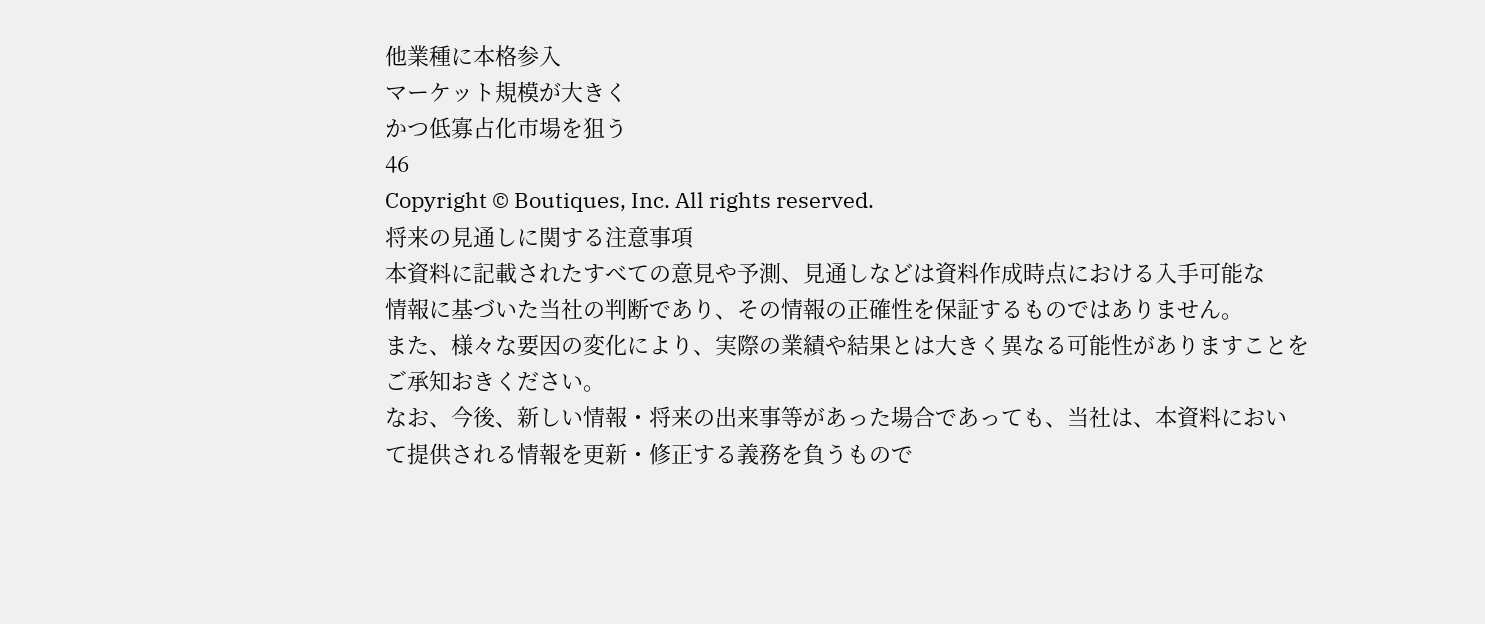他業種に本格参⼊
マーケット規模が大きく
かつ低寡占化市場を狙う
46
Copyright © Boutiques, Inc. All rights reserved.
将来の⾒通しに関する注意事項
本資料に記載されたすべての意⾒や予測、⾒通しなどは資料作成時点における⼊手可能な
情報に基づいた当社の判断であり、その情報の正確性を保証するものではありません。
また、様々な要因の変化により、実際の業績や結果とは大きく異なる可能性がありますことを
ご承知おきください。
なお、今後、新しい情報・将来の出来事等があった場合であっても、当社は、本資料におい
て提供される情報を更新・修正する義務を負うもので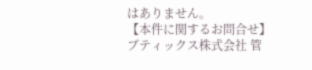はありません。
【本件に関するお問合せ】
ブティックス株式会社 管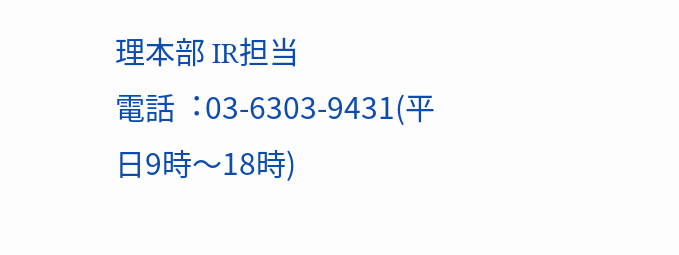理本部 IR担当
電話︓03-6303-9431(平日9時〜18時)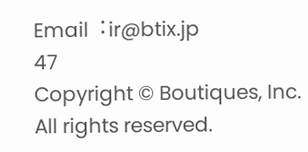Email︓ir@btix.jp
47
Copyright © Boutiques, Inc. All rights reserved.